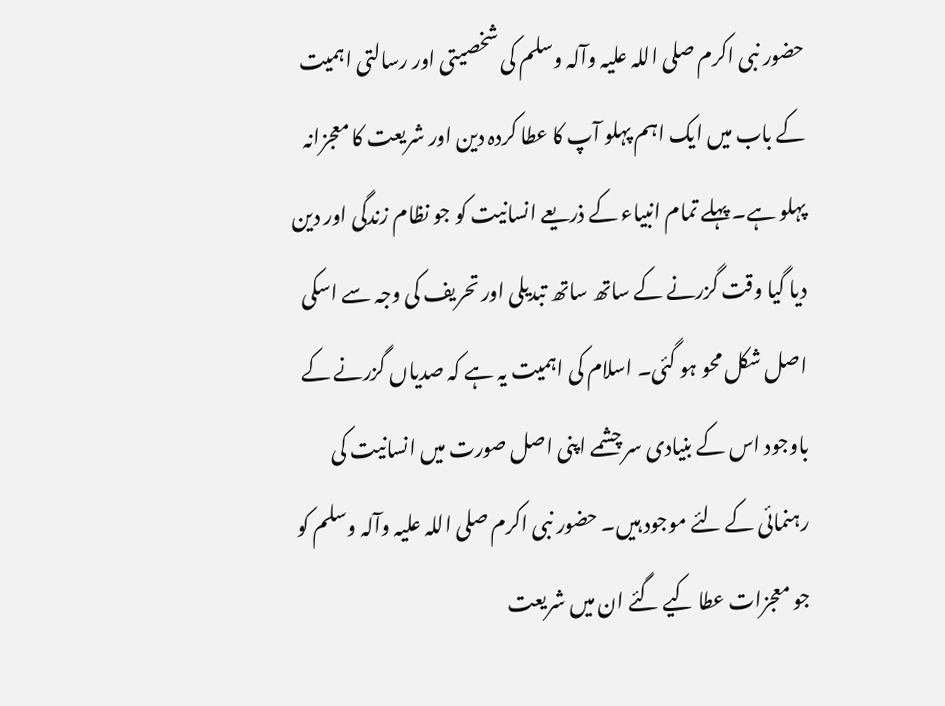حضور نبی اکرم صلی اللہ علیہ وآلہ وسلم کی شخصیتی اور رسالتی اہمیت کے باب میں ایک اہم پہلو آپ کا عطا کردہ دین اور شریعت کا معجزانہ پہلو ہے۔ پہلے تمام انبیاء کے ذریعے انسانیت کو جو نظام زندگی اور دین دیا گیا وقت گزرنے کے ساتھ ساتھ تبدیلی اور تحریف کی وجہ سے اسکی اصل شکل محو ہو گئی۔ اسلام کی اہمیت یہ ہے کہ صدیاں گزرنے کے باوجود اس کے بنیادی سر چشمے اپنی اصل صورت میں انسانیت کی رہنمائی کے لئے موجود ہیں۔ حضور نبی اکرم صلی اللہ علیہ وآلہ وسلم کو جو معجزات عطا کیے گئے ان میں شریعت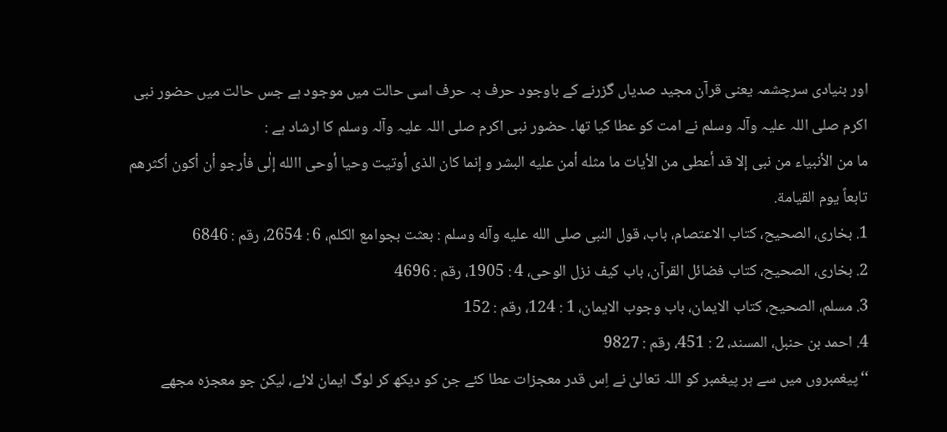اور بنیادی سرچشمہ یعنی قرآن مجید صدیاں گزرنے کے باوجود حرف بہ حرف اسی حالت میں موجود ہے جس حالت میں حضور نبی اکرم صلی اللہ علیہ وآلہ وسلم نے امت کو عطا کیا تھا۔ حضور نبی اکرم صلی اللہ علیہ وآلہ وسلم کا ارشاد ہے :
ما من الأنبياء من نبی إلا قد أعطی من الأيات ما مثله أمن عليه البشر و إنما کان الذی أوتيت وحيا أوحی االله إلٰی فأرجو أن أکون أکثرهم تابعاً يوم القيامة.
1. بخاری، الصحيح، کتاب الاعتصام، باب، قول النبی صلی الله عليه وآله وسلم : بعثت بجوامع الکلم، 6 : 2654، رقم : 6846
2. بخاری، الصحيح، کتاب فضائل القرآن، باب کيف نزل الوحی، 4 : 1905، رقم : 4696
3. مسلم، الصحيح، کتاب الايمان، باب وجوب الايمان، 1 : 124، رقم : 152
4. احمد بن حنبل، المسند، 2 : 451، رقم : 9827
‘‘پیغمبروں میں سے ہر پیغمبر کو اللہ تعالیٰ نے اِس قدر معجزات عطا کئے جن کو دیکھ کر لوگ ایمان لائے، لیکن جو معجزہ مجھے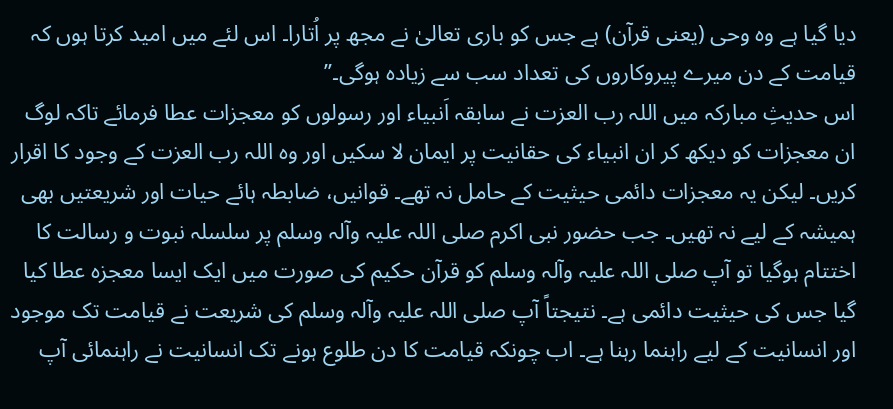دیا گیا ہے وہ وحی (یعنی قرآن) ہے جس کو باری تعالیٰ نے مجھ پر اُتارا۔ اس لئے میں امید کرتا ہوں کہ قیامت کے دن میرے پیروکاروں کی تعداد سب سے زیادہ ہوگی۔’’
اس حدیثِ مبارکہ میں اللہ رب العزت نے سابقہ اَنبیاء اور رسولوں کو معجزات عطا فرمائے تاکہ لوگ ان معجزات کو دیکھ کر ان انبیاء کی حقانیت پر ایمان لا سکیں اور وہ اللہ رب العزت کے وجود کا اقرار کریں۔ لیکن یہ معجزات دائمی حیثیت کے حامل نہ تھے۔ قوانیں، ضابطہ ہائے حیات اور شریعتیں بھی ہمیشہ کے لیے نہ تھیں۔ جب حضور نبی اکرم صلی اللہ علیہ وآلہ وسلم پر سلسلہ نبوت و رسالت کا اختتام ہوگیا تو آپ صلی اللہ علیہ وآلہ وسلم کو قرآن حکیم کی صورت میں ایک ایسا معجزہ عطا کیا گیا جس کی حیثیت دائمی ہے۔ نتیجتاً آپ صلی اللہ علیہ وآلہ وسلم کی شریعت نے قیامت تک موجود اور انسانیت کے لیے راہنما رہنا ہے۔ اب چونکہ قیامت کا دن طلوع ہونے تک انسانیت نے راہنمائی آپ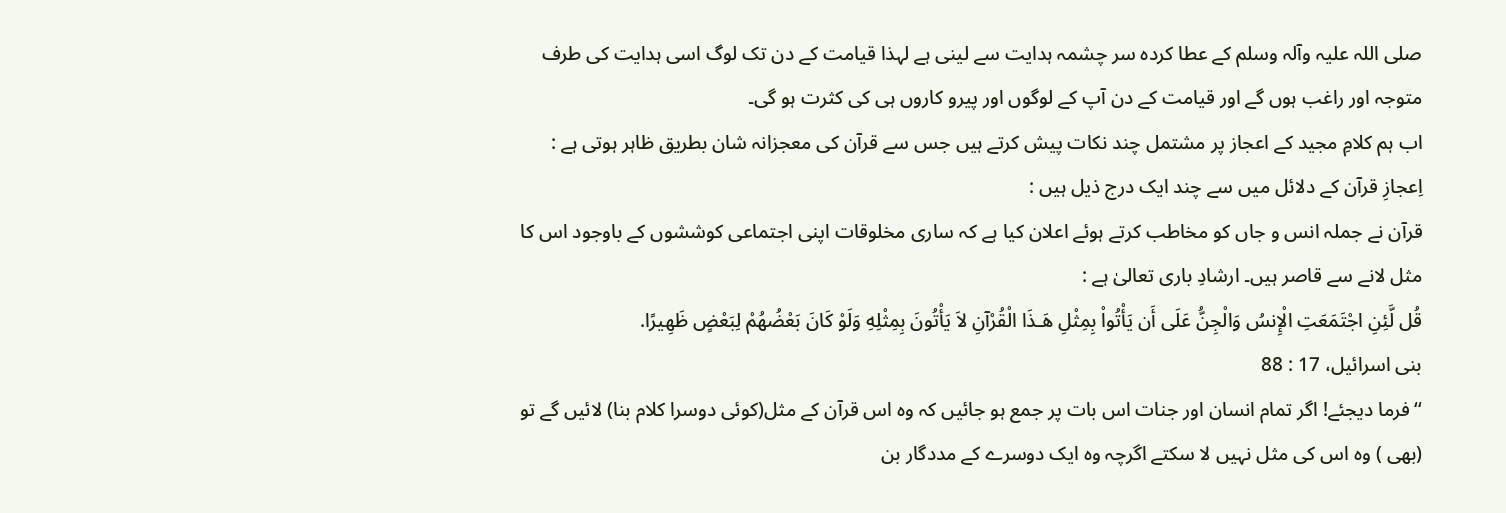صلی اللہ علیہ وآلہ وسلم کے عطا کردہ سر چشمہ ہدایت سے لینی ہے لہذا قیامت کے دن تک لوگ اسی ہدایت کی طرف متوجہ اور راغب ہوں گے اور قیامت کے دن آپ کے لوگوں اور پیرو کاروں ہی کی کثرت ہو گی۔
اب ہم کلامِ مجید کے اعجاز پر مشتمل چند نکات پیش کرتے ہیں جس سے قرآن کی معجزانہ شان بطریق ظاہر ہوتی ہے :
اِعجازِ قرآن کے دلائل میں سے چند ایک درج ذیل ہیں :
قرآن نے جملہ انس و جاں کو مخاطب کرتے ہوئے اعلان کیا ہے کہ ساری مخلوقات اپنی اجتماعی کوششوں کے باوجود اس کا مثل لانے سے قاصر ہیں۔ ارشادِ باری تعالیٰ ہے :
قُل لَّئِنِ اجْتَمَعَتِ الْإِنسُ وَالْجِنُّ عَلَى أَن يَأْتُواْ بِمِثْلِ هَـذَا الْقُرْآنِ لاَ يَأْتُونَ بِمِثْلِهِ وَلَوْ كَانَ بَعْضُهُمْ لِبَعْضٍ ظَهِيرًا.
بنی اسرائيل، 17 : 88
‘‘فرما دیجئے! اگر تمام انسان اور جنات اس بات پر جمع ہو جائیں کہ وہ اس قرآن کے مثل(کوئی دوسرا کلام بنا) لائیں گے تو (بھی ) وہ اس کی مثل نہیں لا سکتے اگرچہ وہ ایک دوسرے کے مددگار بن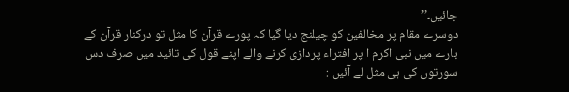جائیں۔’’
دوسرے مقام پر مخالفین کو چیلنج دیا گیا کہ پورے قرآن کا مثل تو درکنار قرآن کے بارے میں نبی اکرم ا پر افتراء پردازی کرنے والے اپنے قول کی تائید میں صرف دس سورتوں کی ہی مثل لے آئیں :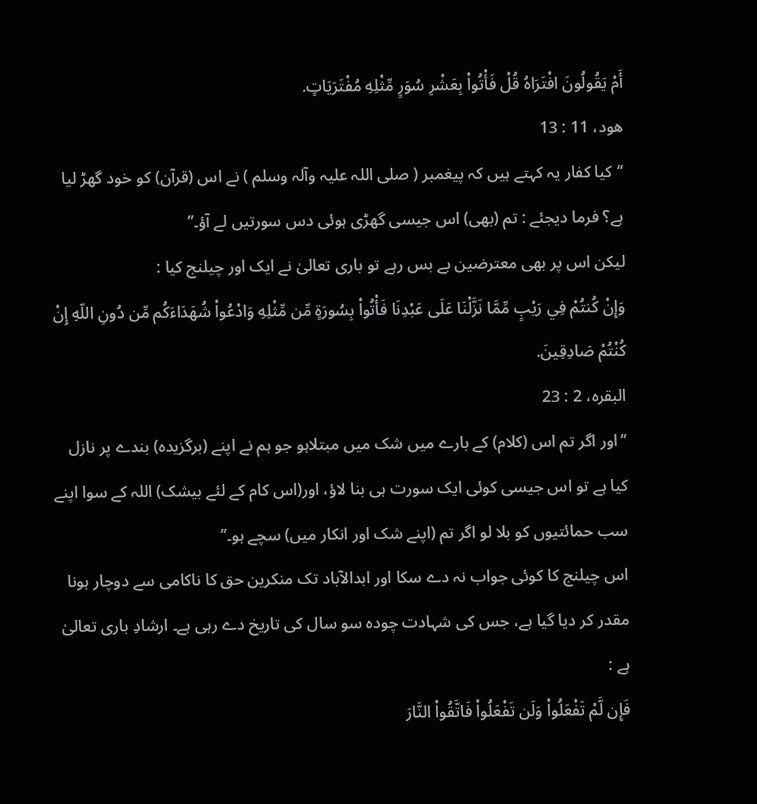أَمْ يَقُولُونَ افْتَرَاهُ قُلْ فَأْتُواْ بِعَشْرِ سُوَرٍ مِّثْلِهِ مُفْتَرَيَاتٍ.
هود، 11 : 13
‘‘کیا کفار یہ کہتے ہیں کہ پیغمبر ( صلی اللہ علیہ وآلہ وسلم ) نے اس (قرآن) کو خود گھڑ لیا ہے؟ فرما دیجئے : تم (بھی) اس جیسی گھڑی ہوئی دس سورتیں لے آؤ۔’’
لیکن اس پر بھی معترضین بے بس رہے تو باری تعالیٰ نے ایک اور چیلنج کیا :
وَإِنْ كُنتُمْ فِي رَيْبٍ مِّمَّا نَزَّلْنَا عَلَى عَبْدِنَا فَأْتُواْ بِسُورَةٍ مِّن مِّثْلِهِ وَادْعُواْ شُهَدَاءَكُم مِّن دُونِ اللّهِ إِنْ كُنْتُمْ صَادِقِينَ.
البقره، 2 : 23
‘‘اور اگر تم اس (کلام) کے بارے میں شک میں مبتلاہو جو ہم نے اپنے (برگزیدہ) بندے پر نازل کیا ہے تو اس جیسی کوئی ایک سورت ہی بنا لاؤ، اور(اس کام کے لئے بیشک) اللہ کے سوا اپنے سب حمائتیوں کو بلا لو اگر تم (اپنے شک اور انکار میں) سچے ہو۔’’
اس چیلنج کا کوئی جواب نہ دے سکا اور ابدالآباد تک منکرین حق کا ناکامی سے دوچار ہونا مقدر کر دیا گیا ہے، جس کی شہادت چودہ سو سال کی تاریخ دے رہی ہے۔ ارشادِ باری تعالیٰ ہے :
فَإِن لَّمْ تَفْعَلُواْ وَلَن تَفْعَلُواْ فَاتَّقُواْ النَّارَ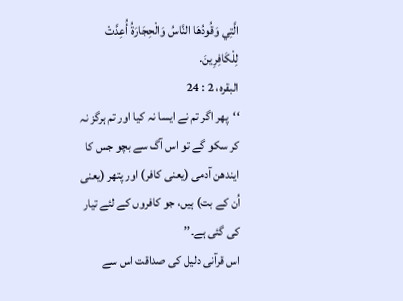الَّتِي وَقُودُهَا النَّاسُ وَالْحِجَارَةُ أُعِدَّتْ لِلْكَافِرِينَ.
البقره، 2 : 24
‘‘پھر اگر تم نے ایسا نہ کیا اور تم ہرگز نہ کر سکو گے تو اس آگ سے بچو جس کا ایندھن آدمی (یعنی کافر) اور پتھر (یعنی اُن کے بت) ہیں، جو کافروں کے لئے تیار کی گئی ہے۔’’
اس قرآنی دلیل کی صداقت اس سے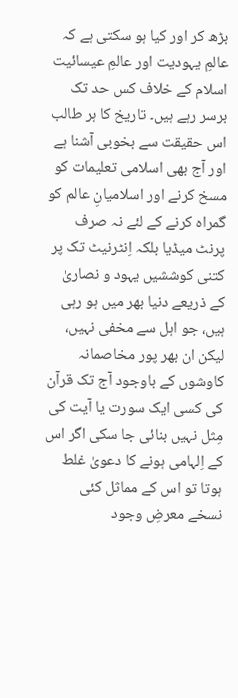بڑھ کر اور کیا ہو سکتی ہے کہ عالمِ یہودیت اور عالمِ عیسائیت اسلام کے خلاف کس حد تک برسر رہے ہیں۔ تاریخ کا ہر طالب اس حقیقت سے بخوبی آشنا ہے اور آج بھی اسلامی تعلیمات کو مسخ کرنے اور اسلامیانِ عالم کو گمراہ کرنے کے لئے نہ صرف پرنٹ میڈیا بلکہ اِنٹرنیٹ تک پر کتنی کوششیں یہود و نصاریٰ کے ذریعے دنیا بھر میں ہو رہی ہیں، جو اہل سے مخفی نہیں، لیکن ان بھر پور مخاصمانہ کاوشوں کے باوجود آج تک قرآن کی کسی ایک سورت یا آیت کی مِثل نہیں بنائی جا سکی اگر اس کے اِلہامی ہونے کا دعویٰ غلط ہوتا تو اس کے مماثل کئی نسخے معرضِ وجود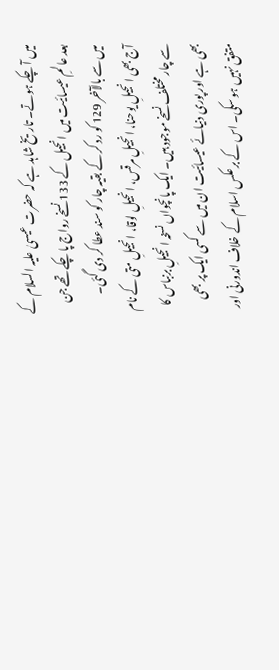میں آ چکے ہوتے۔ تاریخ شاہد ہے کہ حضرت عیسیٰ علیہ السلام کے بعد عالمِ عیسائیت میں انجیل کے 133 نسخے رواج پا چکے تھے جن میں سے بالآخر 129 کو رد کر کے بقیہ چار کو سند عطا کر دی گئی۔
آج بھی انجیلِ یوحنا، انجیلِ مرقس، انجیلِ لوقا، انجیلِ متی کے نام سے چار مختلف نسخے موجود ہیں۔ ایک پانچواں نسخہ انجیلِ برنباس کا بھی ہے اور پوری دنیائے عیسائیت ان میں سے کسی ایک پر بھی متفق نہیں ہو سکی۔ اس کے برعکس اسلام کے خلاف اندورنی اور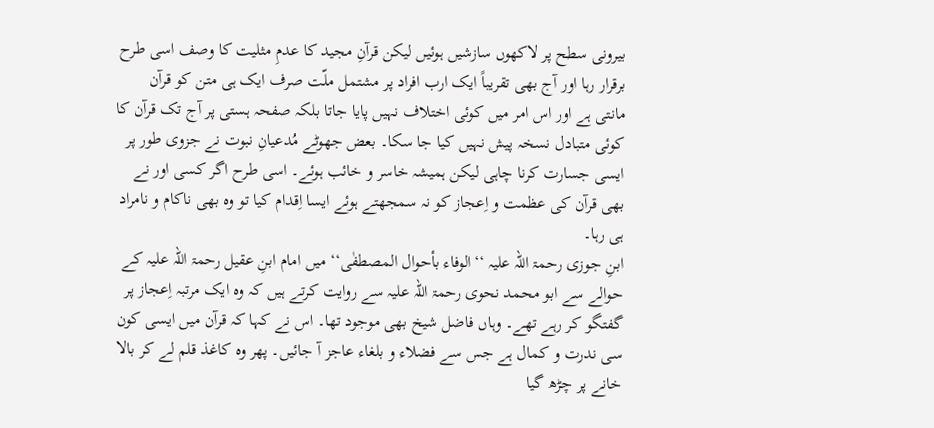بیرونی سطح پر لاکھوں سازشیں ہوئیں لیکن قرآنِ مجید کا عدمِ مثلیت کا وصف اسی طرح برقرار رہا اور آج بھی تقریباً ایک ارب افراد پر مشتمل ملّت صرف ایک ہی متن کو قرآن مانتی ہے اور اس امر میں کوئی اختلاف نہیں پایا جاتا بلکہ صفحہ ہستی پر آج تک قرآن کا کوئی متبادل نسخہ پیش نہیں کیا جا سکا۔ بعض جھوٹے مُدعیانِ نبوت نے جزوی طور پر ایسی جسارت کرنا چاہی لیکن ہمیشہ خاسر و خائب ہوئے۔ اسی طرح اگر کسی اور نے بھی قرآن کی عظمت و اِعجاز کو نہ سمجھتے ہوئے ایسا اِقدام کیا تو وہ بھی ناکام و نامراد ہی رہا۔
ابنِ جوزی رحمۃ اللہ علیہ ‘‘الوفاء بأحوال المصطفٰی‘‘ میں امام ابنِ عقیل رحمۃ اللہ علیہ کے حوالے سے ابو محمد نحوی رحمۃ اللہ علیہ سے روایت کرتے ہیں کہ وہ ایک مرتبہ اِعجاز پر گفتگو کر رہے تھے۔ وہاں فاضل شیخ بھی موجود تھا۔ اس نے کہا کہ قرآن میں ایسی کون سی ندرت و کمال ہے جس سے فضلاء و بلغاء عاجز آ جائیں۔ پھر وہ کاغذ قلم لے کر بالا خانے پر چڑھ گیا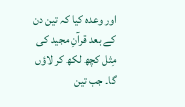اور وعدہ کیا کہ تین دن کے بعد قرآنِ مجید کی مِثل کچھ لکھ کر لاؤں گا۔ جب تین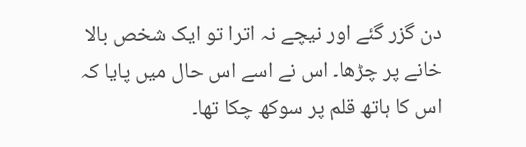دن گزر گئے اور نیچے نہ اترا تو ایک شخص بالا خانے پر چڑھا۔ اس نے اسے اس حال میں پایا کہ اس کا ہاتھ قلم پر سوکھ چکا تھا۔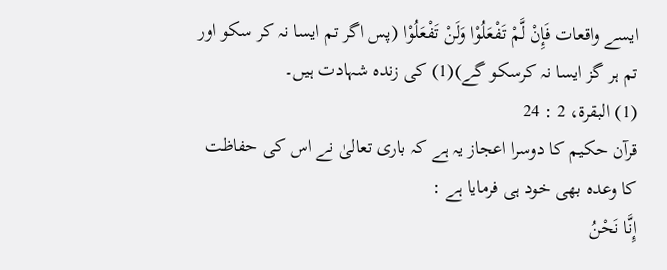ایسے واقعات فَإِنْ لَّمْ تَفْعَلُوْا وَلَنْ تَفْعَلُوْا (پس اگر تم ایسا نہ کر سکو اور تم ہر گز ایسا نہ کرسکو گے)(1) کی زندہ شہادت ہیں۔
(1) البقرة، 2 : 24
قرآن حکیم کا دوسرا اعجاز یہ ہے کہ باری تعالیٰ نے اس کی حفاظت کا وعدہ بھی خود ہی فرمایا ہے :
إِنَّا نَحْنُ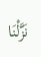نَزَّلْنَا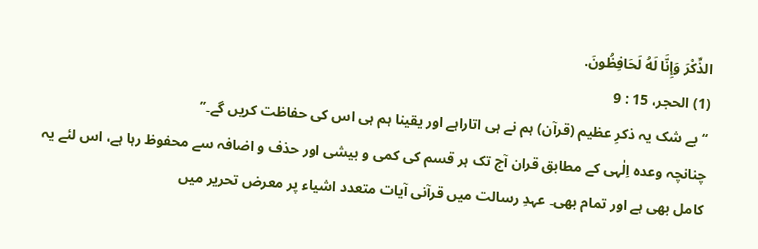الذِّكْرَ وَإِنَّا لَهُ لَحَافِظُونَ.
(1) الحجر، 15 : 9
‘‘بے شک یہ ذکرِ عظیم (قرآن) ہم نے ہی اتاراہے اور یقینا ہم ہی اس کی حفاظت کریں گے۔’’
چنانچہ وعدہ اِلٰہی کے مطابق قران آج تک ہر قسم کی کمی و بیشی اور حذف و اضافہ سے محفوظ رہا ہے، اس لئے یہ کامل بھی ہے اور تمام بھی۔ عہدِ رسالت میں قرآنی آیات متعدد اشیاء پر معرض تحریر میں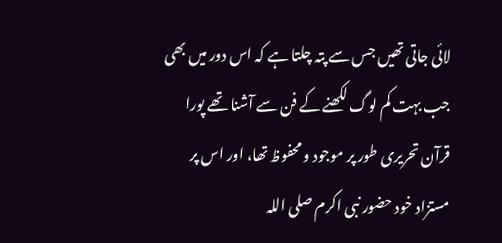لائی جاتی تھیں جس سے پتہ چلتا ہے کہ اس دور میں بھی جب بہت کم لوگ لکھنے کے فن سے آشنا تھے پورا قرآن تحریری طور پر موجود و محفوظ تھا، اور اس پر مستزاد خود حضور نبی اکرم صلی اللہ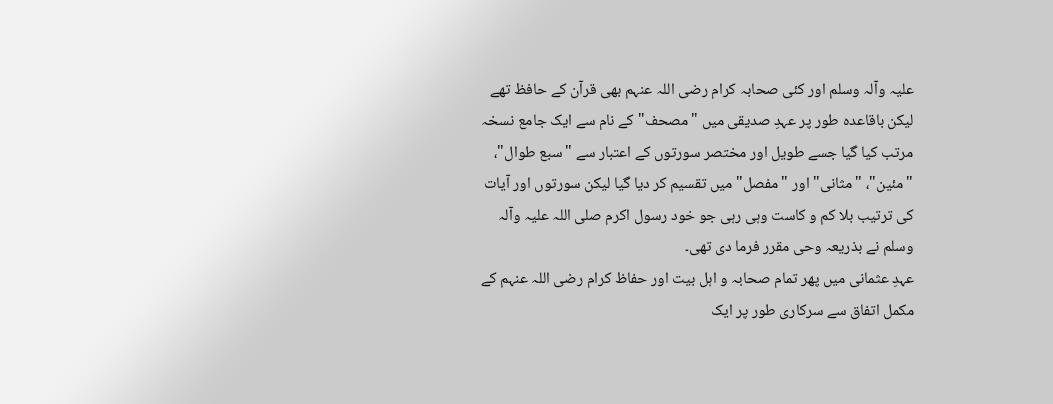علیہ وآلہ وسلم اور کئی صحابہ کرام رضی اللہ عنہم بھی قرآن کے حافظ تھے لیکن باقاعدہ طور پر عہدِ صدیقی میں "مصحف" کے نام سے ایک جامع نسخہ مرتب کیا گیا جسے طویل اور مختصر سورتوں کے اعتبار سے "سبع طوال"، "مئین"، "مثانی" اور "مفصل" میں تقسیم کر دیا گیا لیکن سورتوں اور آیات کی ترتیب بلا کم و کاست وہی رہی جو خود رسول اکرم صلی اللہ علیہ وآلہ وسلم نے بذریعہ وحی مقرر فرما دی تھی۔
عہدِ عثمانی میں پھر تمام صحابہ و اہل بیت اور حفاظ کرام رضی اللہ عنہم کے مکمل اتفاق سے سرکاری طور پر ایک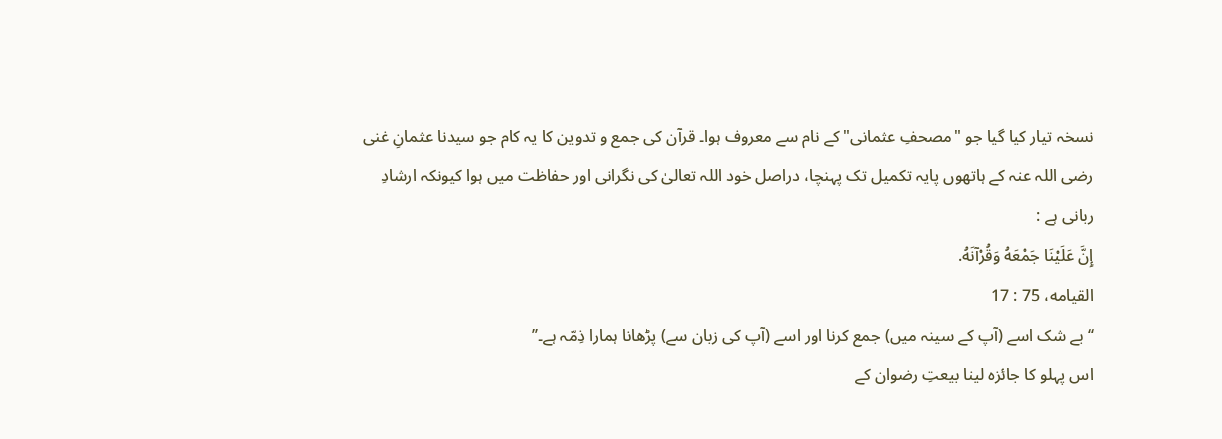نسخہ تیار کیا گیا جو "مصحفِ عثمانی" کے نام سے معروف ہوا۔ قرآن کی جمع و تدوین کا یہ کام جو سیدنا عثمانِ غنی رضی اللہ عنہ کے ہاتھوں پایہ تکمیل تک پہنچا، دراصل خود اللہ تعالیٰ کی نگرانی اور حفاظت میں ہوا کیونکہ ارشادِ ربانی ہے :
إِنَّ عَلَيْنَا جَمْعَهُ وَقُرْآنَهُ.
القيامه، 75 : 17
‘‘بے شک اسے (آپ کے سینہ میں) جمع کرنا اور اسے (آپ کی زبان سے) پڑھانا ہمارا ذِمّہ ہے۔’’
اس پہلو کا جائزہ لینا بیعتِ رضوان کے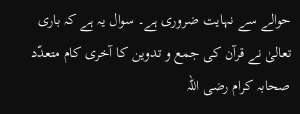حوالے سے نہایت ضروری ہے۔ سوال یہ ہے کہ باری تعالیٰ نے قرآن کی جمع و تدوین کا آخری کام متعدّد صحابہ کرام رضی اللہ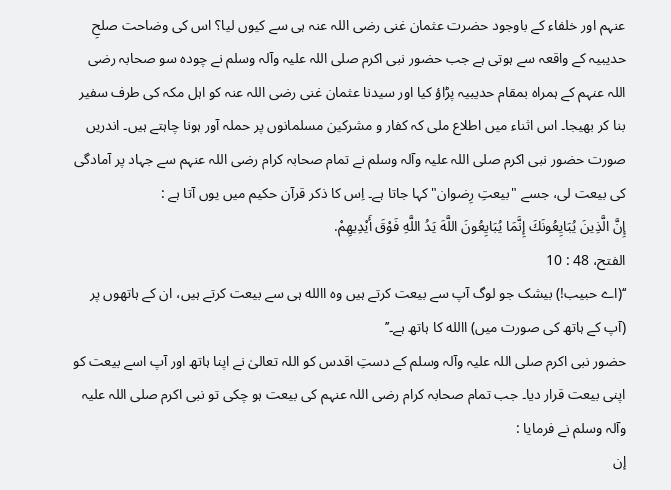عنہم اور خلفاء کے باوجود حضرت عثمان غنی رضی اللہ عنہ ہی سے کیوں لیا؟ اس کی وضاحت صلحِ حدیبیہ کے واقعہ سے ہوتی ہے جب حضور نبی اکرم صلی اللہ علیہ وآلہ وسلم نے چودہ سو صحابہ رضی اللہ عنہم کے ہمراہ بمقام حدیبیہ پڑاؤ کیا اور سیدنا عثمان غنی رضی اللہ عنہ کو اہل مکہ کی طرف سفیر بنا کر بھیجا۔ اس اثناء میں اطلاع ملی کہ کفار و مشرکین مسلمانوں پر حملہ آور ہونا چاہتے ہیں۔ اندریں صورت حضور نبی اکرم صلی اللہ علیہ وآلہ وسلم نے تمام صحابہ کرام رضی اللہ عنہم سے جہاد پر آمادگی کی بیعت لی، جسے "بیعتِ رِضوان" کہا جاتا ہے۔ اِس کا ذکر قرآن حکیم میں یوں آتا ہے :
إِنَّ الَّذِينَ يُبَايِعُونَكَ إِنَّمَا يُبَايِعُونَ اللَّهَ يَدُ اللَّهِ فَوْقَ أَيْدِيهِمْ.
الفتح، 48 : 10
‘‘(اے حبیب!) بیشک جو لوگ آپ سے بیعت کرتے ہیں وہ االله ہی سے بیعت کرتے ہیں، ان کے ہاتھوں پر (آپ کے ہاتھ کی صورت میں) االله کا ہاتھ ہے۔’’
حضور نبی اکرم صلی اللہ علیہ وآلہ وسلم کے دستِ اقدس کو اللہ تعالیٰ نے اپنا ہاتھ اور آپ اسے بیعت کو اپنی بیعت قرار دیا۔ جب تمام صحابہ کرام رضی اللہ عنہم کی بیعت ہو چکی تو نبی اکرم صلی اللہ علیہ وآلہ وسلم نے فرمایا :
إن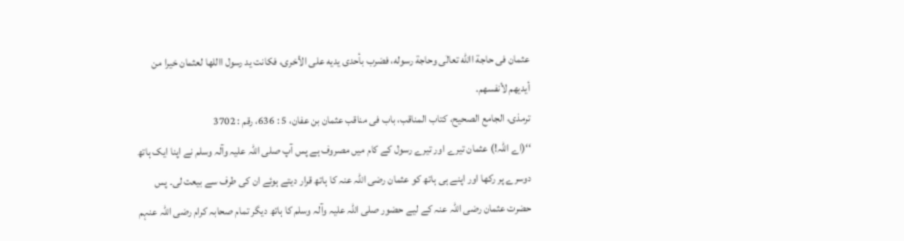عثمان فی حاجة االله تعالٰی وحاجة رسوله، فضرب بأحدی يديه علی الأخری، فکانت يد رسول االلها لعثمان خيرا من أيديهم لأنفسهم.
ترمذی، الجامع الصحيح، کتاب المناقب، باب فی مناقب عثمان بن عفان، 5 : 636، رقم : 3702
‘‘(اے اللہ!) عثمان تیرے اور تیرے رسول کے کام میں مصروف ہے پس آپ صلی اللہ علیہ وآلہ وسلم نے اپنا ایک ہاتھ دوسرے پر رکھا اور اپنے ہی ہاتھ کو عثمان رضی اللہ عنہ کا ہاتھ قرار دیتے ہوئے ان کی طرف سے بیعت لی۔ پس حضرت عثمان رضی اللہ عنہ کے لیے حضور صلی اللہ علیہ وآلہ وسلم کا ہاتھ دیگر تمام صحابہ کرام رضی اللہ عنہم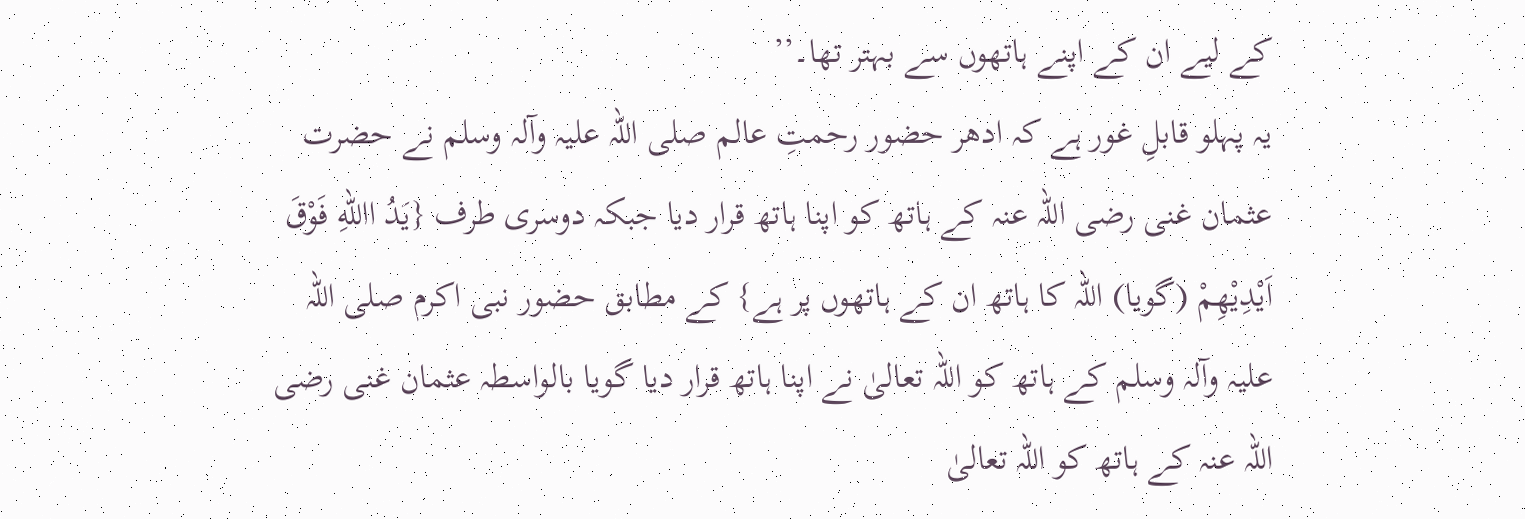کے لیے ان کے اپنے ہاتھوں سے بہتر تھا۔’’
یہ پہلو قابلِ غور ہے کہ ادھر حضور رحمتِ عالم صلی اللہ علیہ وآلہ وسلم نے حضرت عثمان غنی رضی اللہ عنہ کے ہاتھ کو اپنا ہاتھ قرار دیا جبکہ دوسری طرف {يَدُ االلهِ فَوْقَ اَيْدِيْهِمْ (گویا) اللہ کا ہاتھ ان کے ہاتھوں پر ہے} کے مطابق حضور نبی اکرم صلی اللہ علیہ وآلہ وسلم کے ہاتھ کو اللہ تعالیٰ نے اپنا ہاتھ قرار دیا گویا بالواسطہ عثمان غنی رضی اللہ عنہ کے ہاتھ کو اللہ تعالیٰ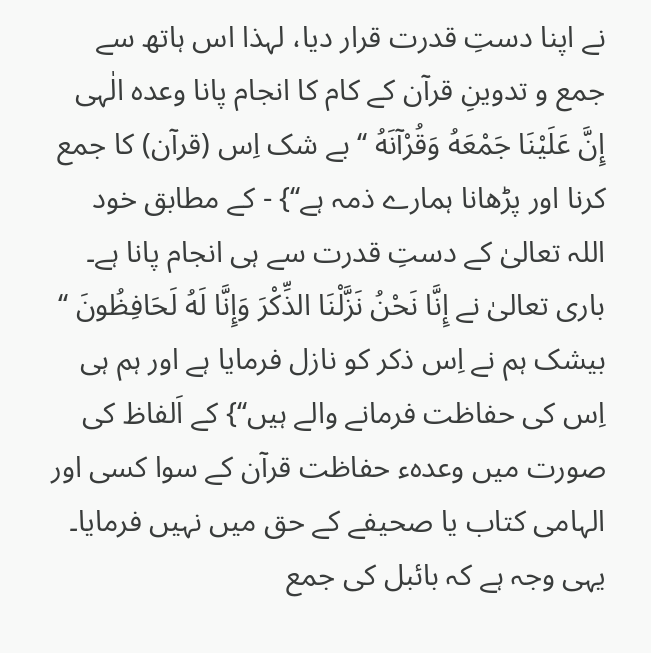نے اپنا دستِ قدرت قرار دیا، لہذا اس ہاتھ سے جمع و تدوینِ قرآن کے کام کا انجام پانا وعدہ الٰہی إِنَّ عَلَيْنَا جَمْعَهُ وَقُرْآنَهُ ‘‘ بے شک اِس (قرآن) کا جمع کرنا اور پڑھانا ہمارے ذمہ ہے‘‘} - کے مطابق خود اللہ تعالیٰ کے دستِ قدرت سے ہی انجام پانا ہے۔
باری تعالیٰ نے إِنَّا نَحْنُ نَزَّلْنَا الذِّكْرَ وَإِنَّا لَهُ لَحَافِظُونَ ‘‘ بیشک ہم نے اِس ذکر کو نازل فرمایا ہے اور ہم ہی اِس کی حفاظت فرمانے والے ہیں‘‘} کے اَلفاظ کی صورت میں وعدہء حفاظت قرآن کے سوا کسی اور الہامی کتاب یا صحیفے کے حق میں نہیں فرمایا۔ یہی وجہ ہے کہ بائبل کی جمع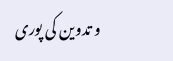و تدوین کی پوری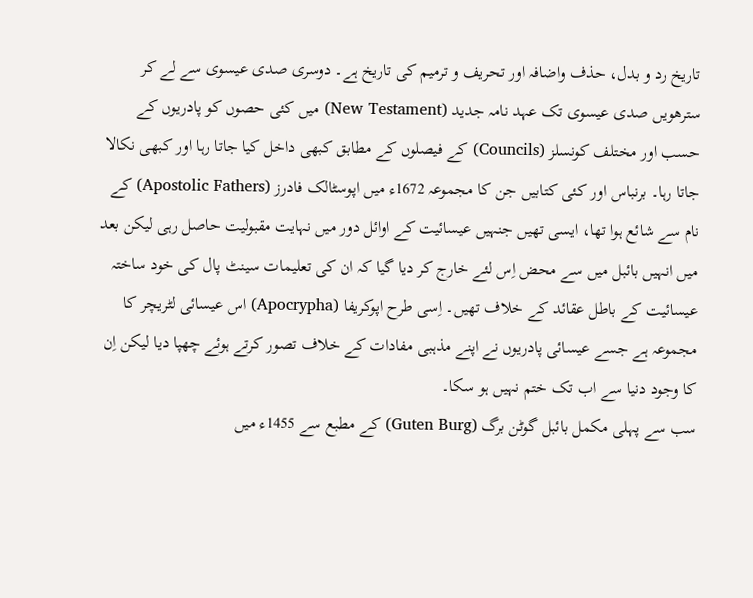تاریخ رد و بدل، حذف واضافہ اور تحریف و ترمیم کی تاریخ ہے۔ دوسری صدی عیسوی سے لے کر سترھویں صدی عیسوی تک عہد نامہ جدید (New Testament) میں کئی حصوں کو پادریوں کے حسب اور مختلف کونسلز (Councils) کے فیصلوں کے مطابق کبھی داخل کیا جاتا رہا اور کبھی نکالا جاتا رہا۔ برنباس اور کئی کتابیں جن کا مجموعہ 1672ء میں اپوسٹالک فادرز (Apostolic Fathers) کے نام سے شائع ہوا تھا، ایسی تھیں جنہیں عیسائیت کے اوائل دور میں نہایت مقبولیت حاصل رہی لیکن بعد میں انہیں بائبل میں سے محض اِس لئے خارج کر دیا گیا کہ ان کی تعلیمات سینٹ پال کی خود ساختہ عیسائیت کے باطل عقائد کے خلاف تھیں۔ اِسی طرح اپوکریفا (Apocrypha) اس عیسائی لٹریچر کا مجموعہ ہے جسے عیسائی پادریوں نے اپنے مذہبی مفادات کے خلاف تصور کرتے ہوئے چھپا دیا لیکن اِن کا وجود دنیا سے اب تک ختم نہیں ہو سکا۔
سب سے پہلی مکمل بائبل گوٹن برگ (Guten Burg) کے مطبع سے 1455ء میں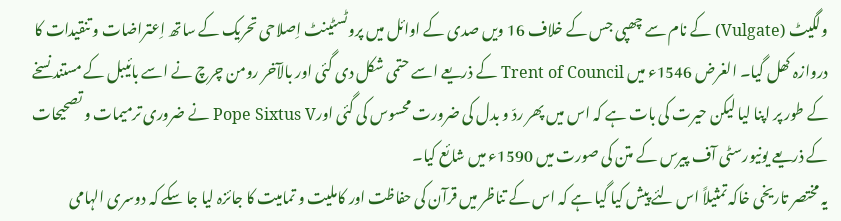ولگیٹ (Vulgate) کے نام سے چھپی جس کے خلاف 16 ویں صدی کے اوائل میں پروٹسٹینٹ اِصلاحی تحریک کے ساتھ اِعتراضات و تنقیدات کا دروازہ کھل گیا۔ الغرض 1546ء میں Trent of Council کے ذریعے اسے حتمی شکل دی گئی اور بالآخر رومن چرچ نے اسے بائیبل کے مستند نسخے کے طور پر اپنا لیا لیکن حیرت کی بات ہے کہ اس میں پھر ردّ و بدل کی ضرورت محسوس کی گئی اورPope Sixtus V نے ضروری ترمیمات و تصحیحات کے ذریعے یونیورسٹی آف پیرس کے متن کی صورت میں 1590ء میں شائع کیا۔
یہ مختصر تاریخی خاکہ تمثیلاً اس لئے پیش کیا گیا ہے کہ اس کے تناظر میں قرآن کی حفاظت اور کاملیت و تمامیت کا جائزہ لیا جا سکے کہ دوسری الہامی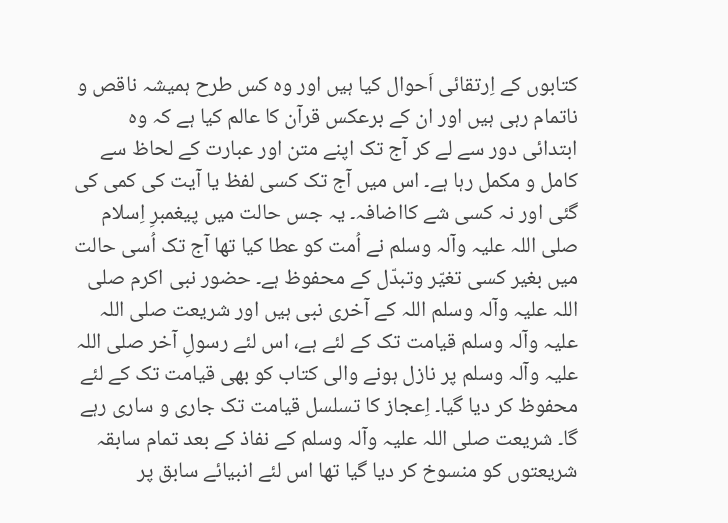کتابوں کے اِرتقائی اَحوال کیا ہیں اور وہ کس طرح ہمیشہ ناقص و ناتمام رہی ہیں اور ان کے برعکس قرآن کا عالم کیا ہے کہ وہ ابتدائی دور سے لے کر آج تک اپنے متن اور عبارت کے لحاظ سے کامل و مکمل رہا ہے۔ اس میں آج تک کسی لفظ یا آیت کی کمی کی گئی اور نہ کسی شے کااضافہ۔ یہ جس حالت میں پیغمبرِ اِسلام صلی اللہ علیہ وآلہ وسلم نے اُمت کو عطا کیا تھا آج تک اُسی حالت میں بغیر کسی تغیّر وتبدّل کے محفوظ ہے۔ حضور نبی اکرم صلی اللہ علیہ وآلہ وسلم اللہ کے آخری نبی ہیں اور شریعت صلی اللہ علیہ وآلہ وسلم قیامت تک کے لئے ہے، اس لئے رسولِ آخر صلی اللہ علیہ وآلہ وسلم پر نازل ہونے والی کتاب کو بھی قیامت تک کے لئے محفوظ کر دیا گیا۔ اِعجاز کا تسلسل قیامت تک جاری و ساری رہے گا۔ شریعت صلی اللہ علیہ وآلہ وسلم کے نفاذ کے بعد تمام سابقہ شریعتوں کو منسوخ کر دیا گیا تھا اس لئے انبیائے سابق پر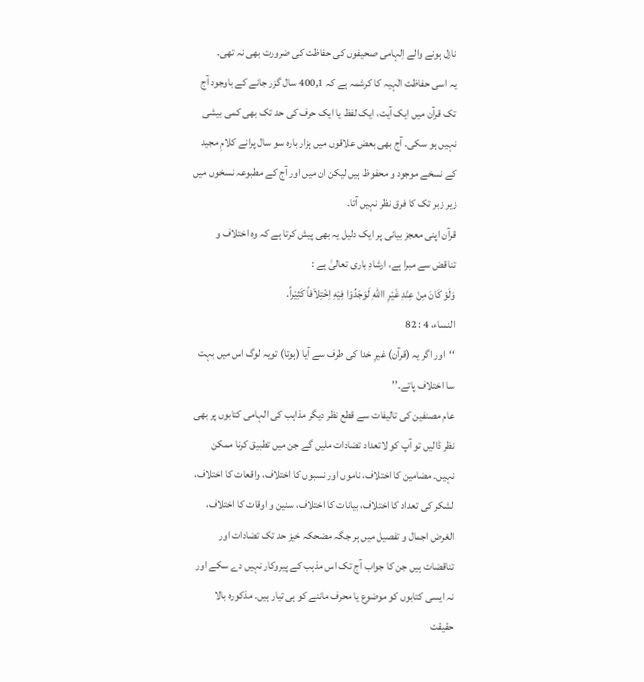نازل ہونے والے اِلہامی صحیفوں کی حفاظت کی ضرورت بھی نہ تھی۔
یہ اسی حفاظت الٰہیہ کا کرشمہ ہے کہ 400,1 سال گزر جانے کے باوجود آج تک قرآن میں ایک آیت، ایک لفظ یا ایک حرف کی حد تک بھی کمی بیشی نہیں ہو سکی۔ آج بھی بعض علاقوں میں ہزار بارہ سو سال پرانے کلامِ مجید کے نسخے موجود و محفوظ ہیں لیکن ان میں اور آج کے مطبوعہ نسخوں میں زیر زبر تک کا فرق نظر نہیں آتا۔
قرآن اپنی معجز بیانی پر ایک دلیل یہ بھی پیش کرتا ہے کہ وہ اختلاف و تناقض سے مبرا ہے، ارشادِ باری تعالیٰ ہے :
وَلَوْ کَانَ مِنْ عِنْدِ غَيْرِ االلهِ لَوَجَدُوْا فِيْهِ اِخْتِلاَفاً کَثِيْراً.
النساء، 4 : 82
‘‘اور اگر یہ (قرآن) غیرِ خدا کی طرف سے آیا (ہوتا) تویہ لوگ اس میں بہت سا اختلاف پاتے۔’’
عام مصنفین کی تالیفات سے قطع نظر دیگر مذاہب کی الہامی کتابوں پر بھی نظر ڈالیں تو آپ کو لاتعداد تضادات ملیں گے جن میں تطبیق کرنا ممکن نہیں۔ مضامین کا اختلاف، ناموں اور نسبوں کا اختلاف، واقعات کا اختلاف، لشکر کی تعداد کا اختلاف، بیانات کا اختلاف، سنین و اوقات کا اختلاف، الغرض اجمال و تفصیل میں ہر جگہ مضحکہ خیز حد تک تضادات اور تناقضات ہیں جن کا جواب آج تک اس مذہب کے پیروکار نہیں دے سکے اور نہ ایسی کتابوں کو موضوع یا محرف ماننے کو ہی تیار ہیں۔ مذکورہ بالا حقیقت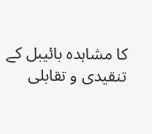کا مشاہدہ بائیبل کے تنقیدی و تقابلی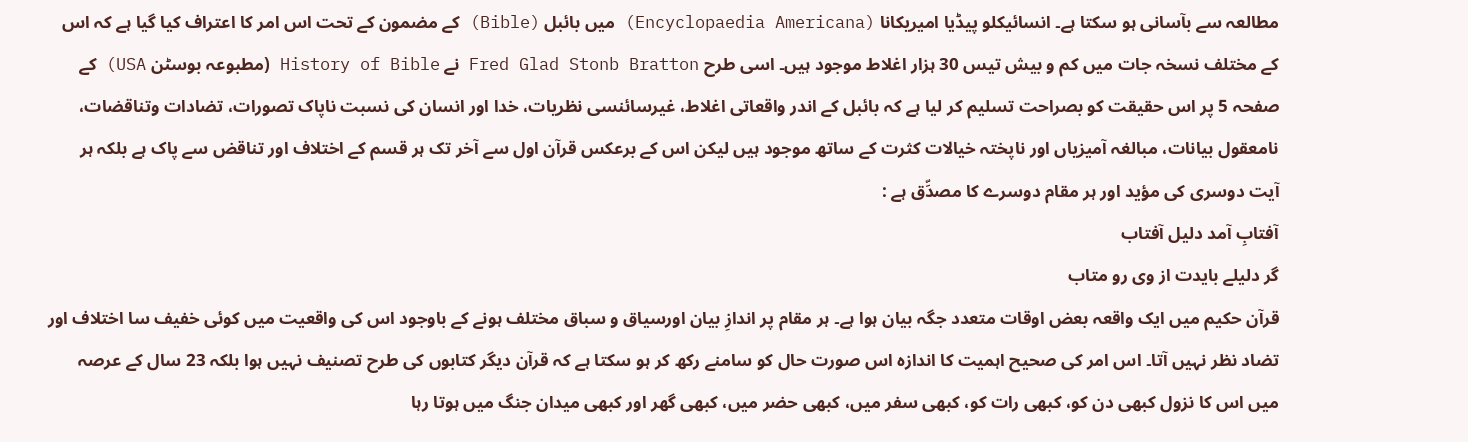مطالعہ سے بآسانی ہو سکتا ہے۔ انسائیکلو پیڈیا امیریکانا (Encyclopaedia Americana) میں بائبل (Bible) کے مضمون کے تحت اس امر کا اعتراف کیا گیا ہے کہ اس کے مختلف نسخہ جات میں کم و بیش تیس 30 ہزار اغلاط موجود ہیں۔ اسی طرح Fred Glad Stonb Bratton نے History of Bible (مطبوعہ بوسٹن USA) کے صفحہ 5 پر اس حقیقت کو بصراحت تسلیم کر لیا ہے کہ بائبل کے اندر واقعاتی اغلاط، غیرسائنسی نظریات، خدا اور انسان کی نسبت ناپاک تصورات، تضادات وتناقضات، نامعقول بیانات، مبالغہ آمیزیاں اور ناپختہ خیالات کثرت کے ساتھ موجود ہیں لیکن اس کے برعکس قرآن اول سے آخر تک ہر قسم کے اختلاف اور تناقض سے پاک ہے بلکہ ہر آیت دوسری کی مؤید اور ہر مقام دوسرے کا مصدِّق ہے :
آفتابِ آمد دلیل آفتاب
گر دلیلے بایدت از وی رو متاب
قرآن حکیم میں ایک واقعہ بعض اوقات متعدد جگہ بیان ہوا ہے۔ ہر مقام پر اندازِ بیان اورسیاق و سباق مختلف ہونے کے باوجود اس کی واقعیت میں کوئی خفیف سا اختلاف اور تضاد نظر نہیں آتا۔ اس امر کی صحیح اہمیت کا اندازہ اس صورت حال کو سامنے رکھ کر ہو سکتا ہے کہ قرآن دیگر کتابوں کی طرح تصنیف نہیں ہوا بلکہ 23 سال کے عرصہ میں اس کا نزول کبھی دن کو، کبھی رات کو، کبھی سفر میں، کبھی حضر میں، کبھی گھر اور کبھی میدان جنگ میں ہوتا رہا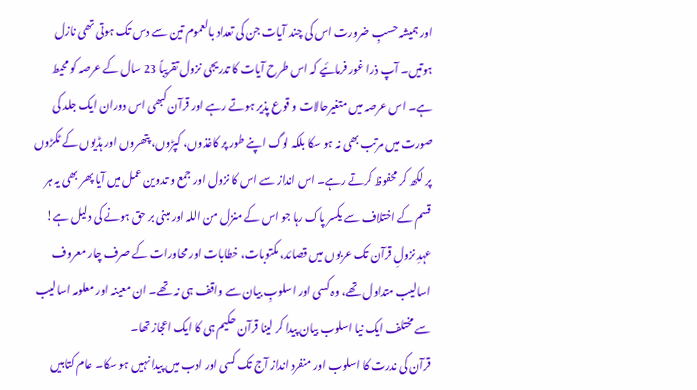اور ہمیشہ حسبِ ضرورت اس کی چند آیات جن کی تعداد بالعموم تین سے دس تک ہوتی تھی نازل ہوتیں۔ آپ ذرا غور فرمائیے کہ اس طرح آیات کا تدریجی نزول تقریباً 23 سال کے عرصہ کو محیط ہے۔ اس عرصہ میں متغیرحالات و قوع پذیر ہوتے رہے اور قرآن کبھی اس دوران ایک جلد کی صورت میں مرتب بھی نہ ہو سکا بلکہ لوگ اپنے طور پر کاغذوں، کپڑوں، پتھروں اور ہڈیوں کے ٹکڑوں پر لکھ کر محفوظ کرتے رہے۔ اس انداز سے اس کا نزول اور جمع و تدوین عمل میں آیا پھر بھی یہ ہر قسم کے اختلاف سے یکسر پاک رہا جو اس کے منزل من اللہ اور مبنی بر حق ہونے کی دلیل ہے!
عہدِ نزولِ قرآن تک عربوں میں قصائد، مکتوبات، خطابات اور محاورات کے صرف چار معروف اسالیب متداول تھے، وہ کسی اور اسلوبِ بیان سے واقف ہی نہ تھے۔ ان معینہ اور معلومہ اسالیب سے مختلف ایک نیا اسلوب بیان پیدا کر لینا قرآن حکیم ہی کا ایک اعجاز تھا۔
قرآن کی ندرت کا اسلوب اور منفرد انداز آج تک کسی اور ادب میں پیدا نہیں ہو سکا۔ عام کتابیں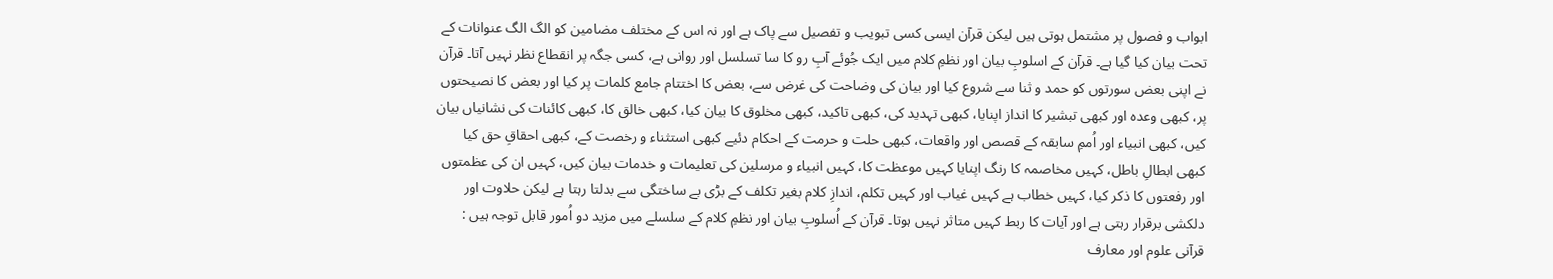ابواب و فصول پر مشتمل ہوتی ہیں لیکن قرآن ایسی کسی تبویب و تفصیل سے پاک ہے اور نہ اس کے مختلف مضامین کو الگ الگ عنوانات کے تحت بیان کیا گیا ہے۔ قرآن کے اسلوبِ بیان اور نظمِ کلام میں ایک جُوئے آبِ رو کا سا تسلسل اور روانی ہے، کسی جگہ پر انقطاع نظر نہیں آتا۔ قرآن نے اپنی بعض سورتوں کو حمد و ثنا سے شروع کیا اور بیان کی وضاحت کی غرض سے، بعض کا اختتام جامع کلمات پر کیا اور بعض کا نصیحتوں پر، کبھی وعدہ اور کبھی تبشیر کا انداز اپنایا، کبھی تہدید کی، کبھی تاکید، کبھی مخلوق کا بیان کیا، کبھی خالق کا، کبھی کائنات کی نشانیاں بیان کیں، کبھی انبیاء اور اُممِ سابقہ کے قصص اور واقعات، کبھی حلت و حرمت کے احکام دئیے کبھی استثناء و رخصت کے، کبھی احقاقِ حق کیا کبھی ابطالِ باطل، کہیں مخاصمہ کا رنگ اپنایا کہیں موعظت کا، کہیں انبیاء و مرسلین کی تعلیمات و خدمات بیان کیں، کہیں ان کی عظمتوں اور رفعتوں کا ذکر کیا، کہیں خطاب ہے کہیں غیاب اور کہیں تکلم، اندازِ کلام بغیر تکلف کے بڑی بے ساختگی سے بدلتا رہتا ہے لیکن حلاوت اور دلکشی برقرار رہتی ہے اور آیات کا ربط کہیں متاثر نہیں ہوتا۔ قرآن کے اُسلوبِ بیان اور نظمِ کلام کے سلسلے میں مزید دو اُمور قابل توجہ ہیں :
قرآنی علوم اور معارف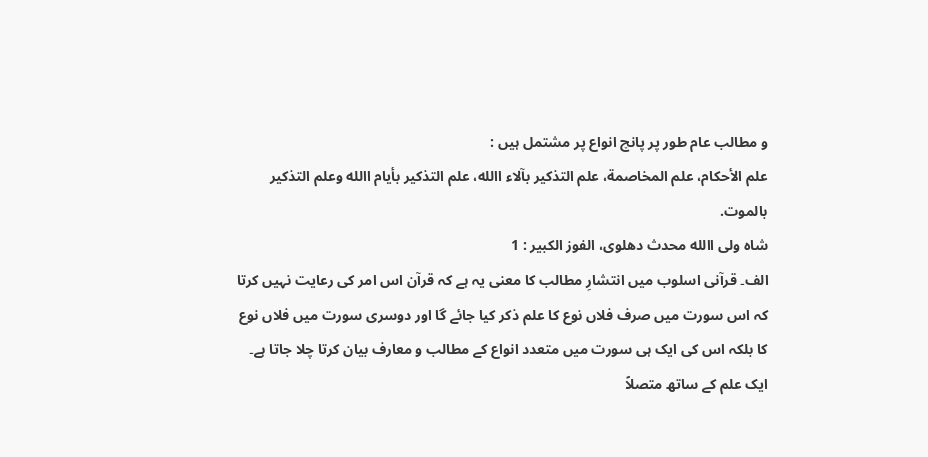و مطالب عام طور پر پانچ انواع پر مشتمل ہیں :
علم الأحکام، علم المخاصمة، علم التذکير بآلاء االله، علم التذکير بأيام االله وعلم التذکير بالموت.
شاه ولی االله محدث دهلوی، الفوز الکبير : 1
الف۔ قرآنی اسلوب میں انتشارِ مطالب کا معنی یہ ہے کہ قرآن اس امر کی رعایت نہیں کرتا کہ اس سورت میں صرف فلاں نوع کا علم ذکر کیا جائے گا اور دوسری سورت میں فلاں نوع کا بلکہ اس کی ایک ہی سورت میں متعدد انواع کے مطالب و معارف بیان کرتا چلا جاتا ہے۔ ایک علم کے ساتھ متصلاً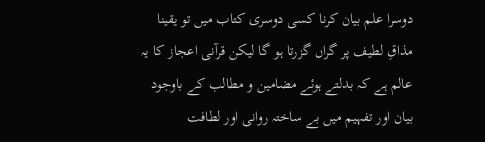دوسرا علم بیان کرنا کسی دوسری کتاب میں تو یقینا مذاقِ لطیف پر گراں گزرتا ہو گا لیکن قرآنی اعجاز کا یہ عالم ہے کہ بدلتے ہوئے مضامین و مطالب کے باوجود بیان اور تفہیم میں بے ساختہ روانی اور لطافت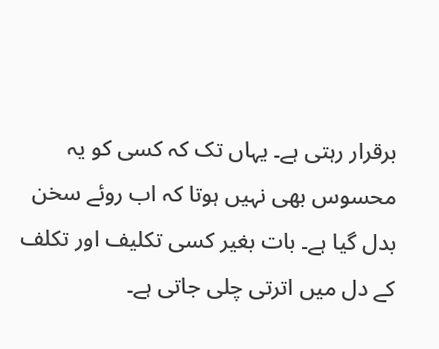برقرار رہتی ہے۔ یہاں تک کہ کسی کو یہ محسوس بھی نہیں ہوتا کہ اب روئے سخن بدل گیا ہے۔ بات بغیر کسی تکلیف اور تکلف کے دل میں اترتی چلی جاتی ہے۔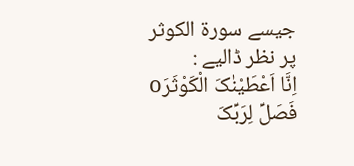جیسے سورۃ الکوثر پر نظر ڈالیے :
اِنَّا اَعْطَيْنٰکَ الْکَوْثَرَo فَصَلِّ لِرَبِّکَ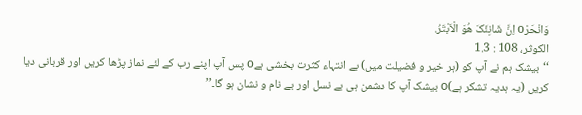وَانْحَرْo اِنَّ شَانِئَکَ هُوَ الْاَبْتَرُ.
الکوثر، 108 : 1.3
‘‘بیشک ہم نے آپ کو (ہر خیر و فضیلت میں) بے انتہاء کثرت بخشی ہےo پس آپ اپنے رب کے لئے نماز پڑھا کریں اور قربانی دیا کریں (یہ ہدیہ تشکر ہے)o بیشک آپ کا دشمن ہی بے نسل اور بے نام و نشان ہو گا۔’’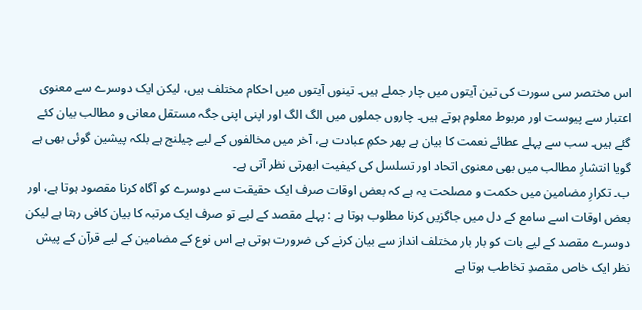اس مختصر سی سورت کی تین آیتوں میں چار جملے ہیں۔ تینوں آیتوں میں احکام مختلف ہیں، لیکن ایک دوسرے سے معنوی اعتبار سے پیوست اور مربوط معلوم ہوتے ہیں۔ چاروں جملوں میں الگ الگ اور اپنی اپنی جگہ مستقل معانی و مطالب بیان کئے گئے ہیں۔ سب سے پہلے عطائے نعمت کا بیان ہے پھر حکمِ عبادت ہے، آخر میں مخالفوں کے لیے چیلنج ہے بلکہ پیشین گوئی بھی ہے گویا انتشارِ مطالب میں بھی معنوی اتحاد اور تسلسل کی کيفیت ابھرتی نظر آتی ہے۔
ب۔ تکرارِ مضامین میں حکمت و مصلحت یہ ہے کہ بعض اوقات صرف ایک حقیقت سے دوسرے کو آگاہ کرنا مقصود ہوتا ہے، اور بعض اوقات اسے سامع کے دل میں جاگزیں کرنا مطلوب ہوتا ہے : پہلے مقصد کے لیے تو صرف ایک مرتبہ کا بیان کافی رہتا ہے لیکن دوسرے مقصد کے لیے بات کو بار بار مختلف انداز سے بیان کرنے کی ضرورت ہوتی ہے اس نوع کے مضامین کے لیے قرآن کے پیش نظر ایک خاص مقصدِ تخاطب ہوتا ہے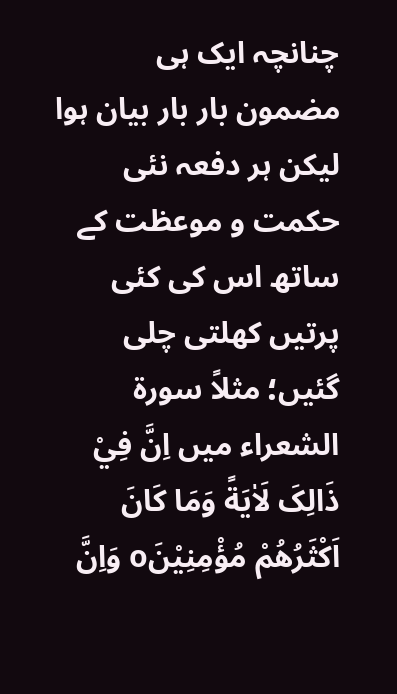چنانچہ ایک ہی مضمون بار بار بیان ہوا لیکن ہر دفعہ نئی حکمت و موعظت کے ساتھ اس کی کئی پرتیں کھلتی چلی گئیں؛ مثلاً سورۃ الشعراء میں اِنَّ فِيْ ذَالِکَ لَاٰيَةً وَمَا کَانَ اَکْثَرُهُمْ مُؤْمِنِيْنَo وَاِنَّ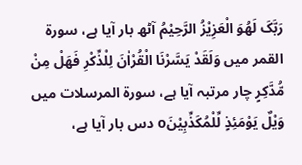رَبَّکَ لَهُوَ الْعَزِيْزُ الرَّحِيْمُ آٹھ بار آیا ہے، سورۃ القمر میں وَلَقَدْ يَسَّرْنَا الْقُرْاٰنَ لِلْذِّکْرِ فَهَلْ مِنْ مُّدَّکِرٍ چار مرتبہ آیا ہے، سورۃ المرسلات میں وَيْلٌ يَوْمَئِذٍ لِّلْمُکَذِّبِيْنَo دس بار آیا ہے،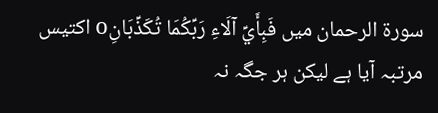سورۃ الرحمان میں فَبِأَيِّ آلَاءِ رَبِّكُمَا تُكَذِّبَانِo اکتیس مرتبہ آیا ہے لیکن ہر جگہ نہ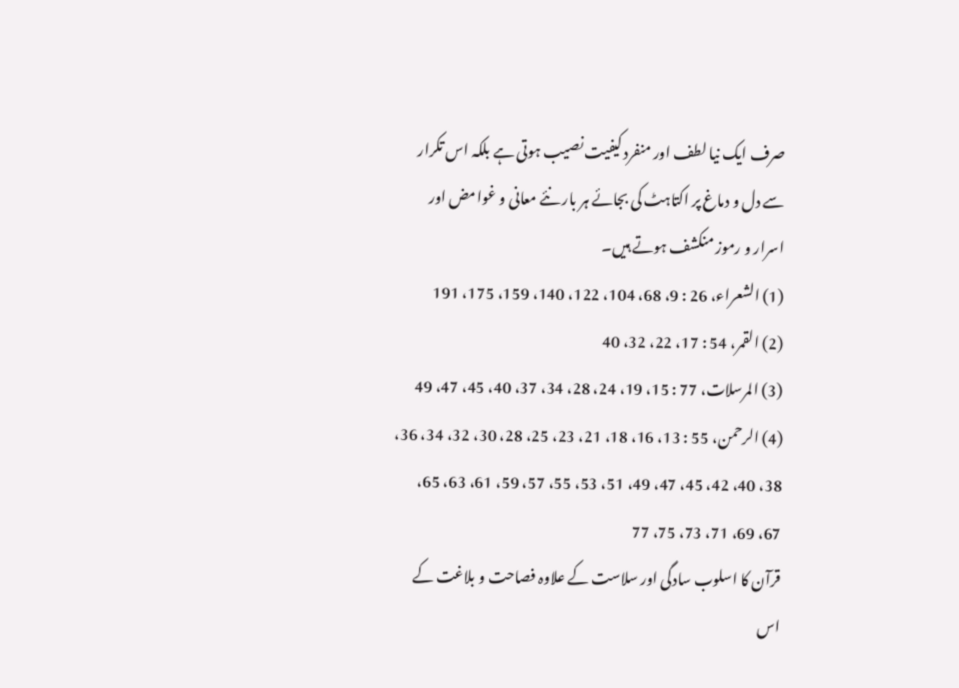صرف ایک نیا لطف اور منفرد کيفیت نصیب ہوتی ہے بلکہ اس تکرار سے دل و دماغ پر اکتاہٹ کی بجائے ہر بار نئے معانی و غوامض اور اسرار و رموز منکشف ہوتے ہیں۔
(1) الشعراء، 26 : 9، 68، 104، 122، 140، 159، 175، 191
(2) القمر، 54 : 17، 22، 32، 40
(3) المرسلات، 77 : 15، 19، 24، 28، 34، 37، 40، 45، 47، 49
(4) الرحمن، 55 : 13، 16، 18، 21، 23، 25، 28، 30، 32، 34، 36، 38، 40، 42، 45، 47، 49، 51، 53، 55، 57، 59، 61، 63، 65، 67، 69، 71، 73، 75، 77
قرآن کا اسلوب سادگی اور سلاست کے علاوہ فصاحت و بلاغت کے اس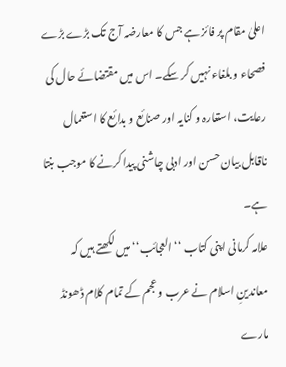اعلیٰ مقام پر فائز ہے جس کا معارضہ آج تک بڑے بڑے فصحاء و بلغاء نہیں کر سکے۔ اس میں مقتضائے حال کی رعایت، استعارہ و کنایہ اور صنائع و بدائع کا استعمال ناقابل بیان حسن اور ادبی چاشنی پیدا کرنے کا موجب بنتا ہے۔
علامہ کرمانی اپنی کتاب ‘‘العجائب‘‘ میں لکھتے ہیں کہ معاندینِ اسلام نے عرب و عجم کے تمام کلام ڈھونڈ مارے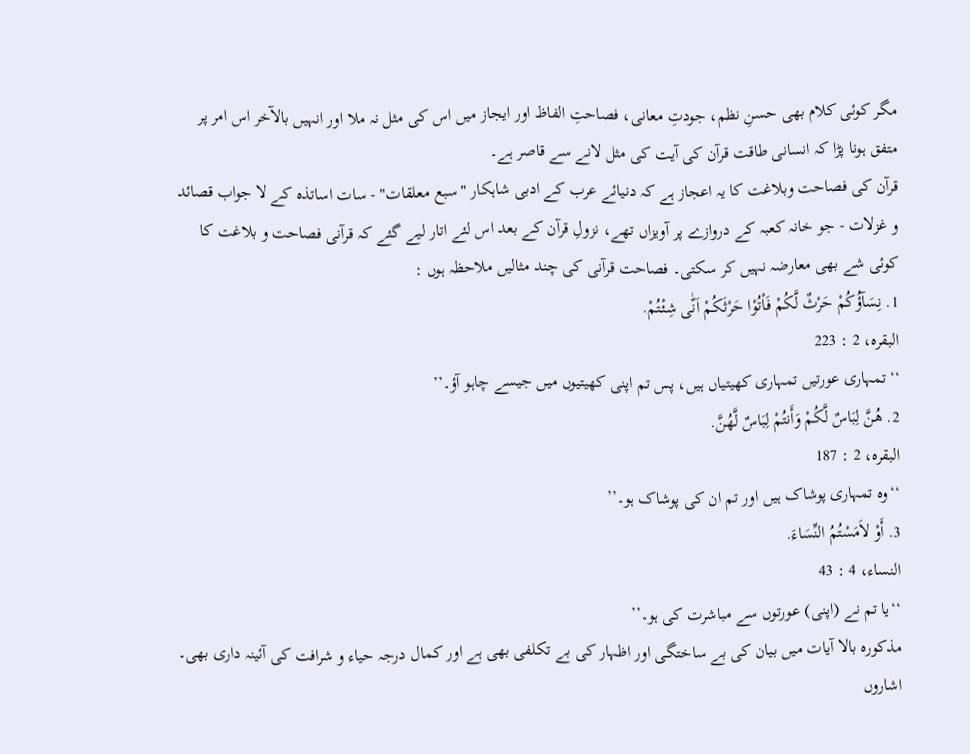مگر کوئی کلام بھی حسنِ نظم، جودتِ معانی، فصاحتِ الفاظ اور ایجاز میں اس کی مثل نہ ملا اور انہیں بالآخر اس امر پر متفق ہونا پڑا کہ انسانی طاقت قرآن کی آیت کی مثل لانے سے قاصر ہے۔
قرآن کی فصاحت وبلاغت کا یہ اعجاز ہے کہ دنیائے عرب کے ادبی شاہکار "سبع معلقات" - سات اساتذہ کے لا جواب قصائد و غزلات - جو خانہ کعبہ کے دروازے پر آویزاں تھے، نزولِ قرآن کے بعد اس لئے اتار لیے گئے کہ قرآنی فصاحت و بلاغت کا کوئی شے بھی معارضہ نہیں کر سکتی۔ فصاحت قرآنی کی چند مثالیں ملاحظہ ہوں :
1. نِسَآؤُکُمْ حَرْثٌ لَّکُمْ فَاْتُوْا حَرْثَکُمْ اَنّٰی شِئْتُمْ.
البقره، 2 : 223
‘‘تمہاری عورتیں تمہاری کھیتیاں ہیں، پس تم اپنی کھیتیوں میں جیسے چاہو آؤ۔’’
2. هُنَّ لِبَاسٌ لَّكُمْ وَأَنتُمْ لِبَاسٌ لَّهُنَّ.
البقره، 2 : 187
‘‘وہ تمہاری پوشاک ہیں اور تم ان کی پوشاک ہو۔’’
3. أَوْ لاَمَسْتُمُ النِّسَاءَ.
النساء، 4 : 43
‘‘یا تم نے (اپنی) عورتوں سے مباشرت کی ہو۔’’
مذکورہ بالا آیات میں بیان کی بے ساختگی اور اظہار کی بے تکلفی بھی ہے اور کمال درجہ حیاء و شرافت کی آئینہ داری بھی۔ اشاروں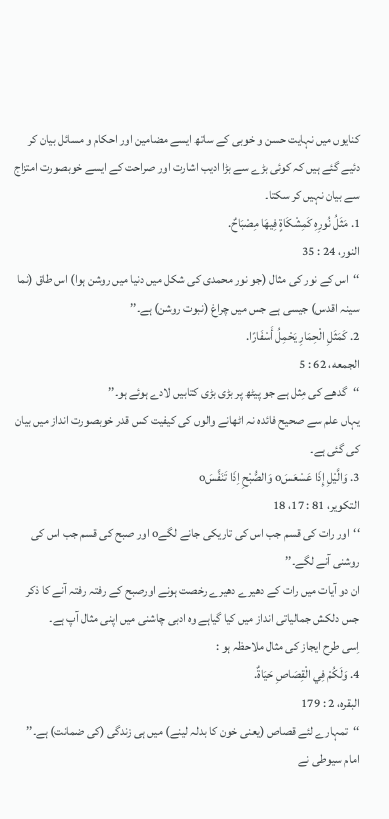کنایوں میں نہایت حسن و خوبی کے ساتھ ایسے مضامین اور احکام و مسائل بیان کر دئیے گئے ہیں کہ کوئی بڑے سے بڑا ادیب اشارت اور صراحت کے ایسے خوبصورت امتزاج سے بیان نہیں کر سکتا۔
1. مَثَلُ نُورِهِ كَمِشْكَاةٍ فِيهَا مِصْبَاحٌ.
النور، 24 : 35
‘‘اس کے نور کی مثال (جو نور محمدی کی شکل میں دنیا میں روشن ہوا) اس طاق (نما سینہ اقدس) جیسی ہے جس میں چراغ (نبوت روشن) ہے۔’’
2. كَمَثَلِ الْحِمَارِ يَحْمِلُ أَسْفَارًا.
الجمعه، 62 : 5
‘‘گدھے کی مِثل ہے جو پیٹھ پر بڑی بڑی کتابیں لادے ہوئے ہو۔’’
یہاں علم سے صحیح فائدہ نہ اٹھانے والوں کی کيفیت کس قدر خوبصورت انداز میں بیان کی گئی ہے۔
3. وَالَّيْلِ إِذَا عَسْعَسَo وَالصُّبْحِ اِذَا تَنَفَّسَo
التکوير، 81 : 17، 18
‘‘اور رات کی قسم جب اس کی تاریکی جانے لگےo اور صبح کی قسم جب اس کی روشنی آنے لگے۔’’
ان دو آیات میں رات کے دھیرے دھیرے رخصت ہونے اورصبح کے رفتہ رفتہ آنے کا ذکر جس دلکش جمالیاتی انداز میں کیا گیاہے وہ ادبی چاشنی میں اپنی مثال آپ ہے۔
اِسی طرح ایجاز کی مثال ملاحظہ ہو :
4. وَلَكُمْ فِي الْقِصَاصِ حَيَاةٌ.
البقره، 2 : 179
‘‘تمہارے لئے قصاص (یعنی خون کا بدلہ لینے) میں ہی زندگی (کی ضمانت) ہے۔’’
امام سیوطی نے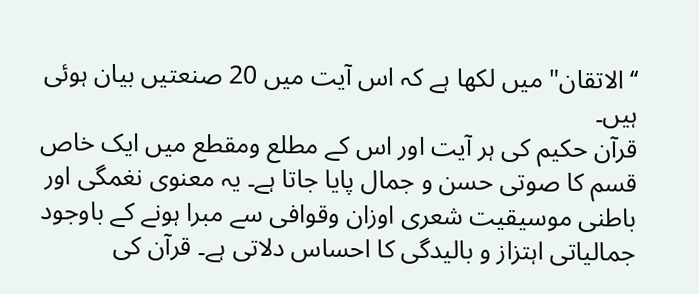‘‘الاتقان" میں لکھا ہے کہ اس آیت میں 20 صنعتیں بیان ہوئی ہیں۔
قرآن حکیم کی ہر آیت اور اس کے مطلع ومقطع میں ایک خاص قسم کا صوتی حسن و جمال پایا جاتا ہے۔ یہ معنوی نغمگی اور باطنی موسیقیت شعری اوزان وقوافی سے مبرا ہونے کے باوجود جمالیاتی اہتزاز و بالیدگی کا احساس دلاتی ہے۔ قرآن کی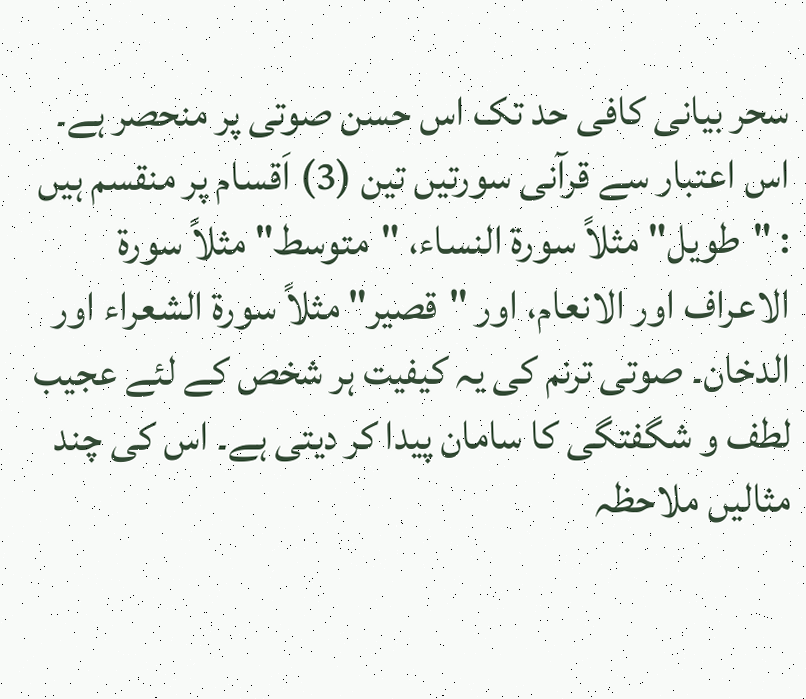سحر بیانی کافی حد تک اس حسن صوتی پر منحصر ہے۔ اس اعتبار سے قرآنی سورتیں تین (3) اَقسام پر منقسم ہیں : "طویل" مثلاً سورۃ النساء، "متوسط" مثلاً سورۃ الاعراف اور الانعام، اور "قصیر" مثلاً سورۃ الشعراء اور الدخان۔ صوتی ترنم کی یہ کيفیت ہر شخص کے لئے عجیب لطف و شگفتگی کا سامان پیدا کر دیتی ہے۔ اس کی چند مثالیں ملاحظہ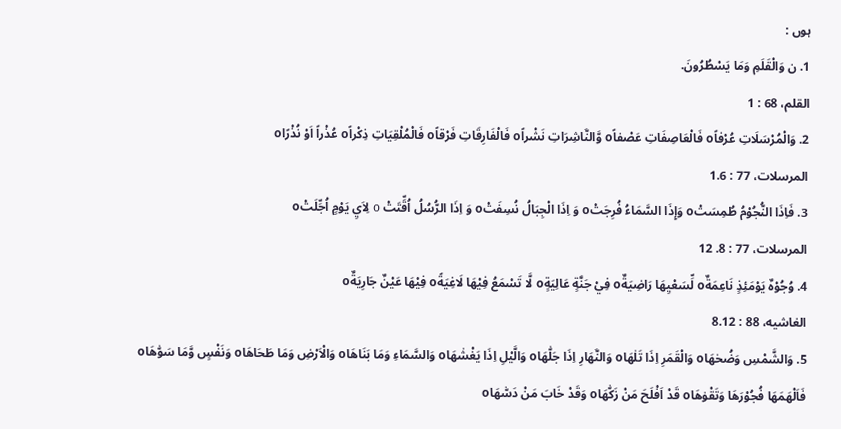ہوں :
1. ن وَالْقَلَمِ وَمَا يَسْطُرُونَ.
القلم، 68 : 1
2. وَالْمُرْسَلَاتِ عُرْفاًo فَالْعَاصِفَاتِ عَصْفاًo وَّالنَّاشِرَاتِ نَشْراًo فَالْفَارِقَاتِ فَرْقاًo فَالْمُلْقِيَاتِ ذِکْراًo عُذْراً اَوْ نُذْرًاo
المرسلات، 77 : 1.6
3. فَاِذَا النُّجُوْمُ طُمِسَتْo وَإِذَا السَّمَاءُ فُرِجَتْo وَ اِذَا الْجِبَالُ نُسِفَتْo وَ اِذَا الرُّسُلُ اُقِّتَتْ o لِاَيِ يَوْمٍ اُجِّلَتْo
المرسلات، 77 : 8. 12
4. وُجُوْهٌ يَوْمَئِذٍ نَاعِمَةٌo لِّسَعْيِهَا رَاضِيَةٌo فِيْ جَنَّةٍ عَالِيَةٍo لَّا تَسْمَعُ فِيْهَا لَاغِيَةًo فِيْهَا عَيْنٌ جَارِيَةٌo
الغاشيه، 88 : 8.12
5. وَالشَّمْسِ وَضُحٰهَاo وَالْقَمَرِ اِذَا تَلٰهَاo وَالنَّهَارِ اِذَا جَلّٰهَاo وَالَّيْلِ اِذَا يَغْشٰهَاo وَالسَّمَاءِ وَمَا بَنَاهَاo وَالْاَرْضِ وَمَا طَحَاهَاo وَنَفْسٍ وَّمَا سَوّٰهَاo فَاَلْهَمَهَا فُجُوْرَهَا وَتَقْوٰهَاo قَدْ اَفْلَحَ مَنْ زَکّٰهَاo وَقَدْ خَابَ مَنْ دَسّٰهَاo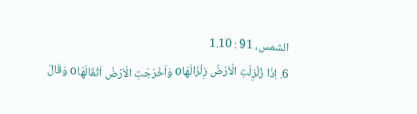الشمس، 91 : 1.10
6. اِذَا زُلْزِلَتِ الْاَرْضُ زِلْزَالَهَاo وَاَخْرَجَتِ الْاَرْضُ اَثْقَالَهَاo وَقَالَ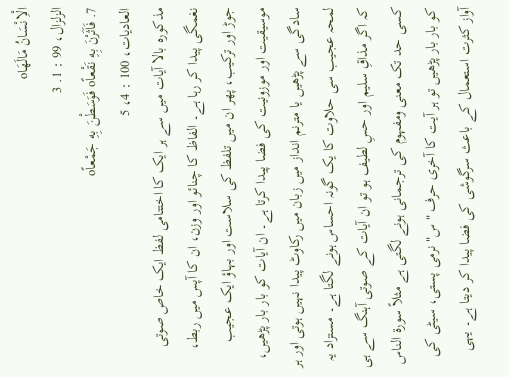الْاِنْسَانُ مَالَهَاo
الزلزال، 99 : 1. 3
7. فَاَثَرْنَ بِهِ نَقْعاًo فَوَسَطْنَ بِهِ جَمْعاًo
العاديات، 100 : 4، 5
مذکورہ بالا آیات میں سے ہر ایک کا اختتامی لفظ ایک خاص صوتی نغمگی پیدا کر رہا ہے۔ الفاظ کا چنائو اور وزن، ان کا آپس میں ربط، جوڑ اور ترکیب، پھر ان میں تلفظ کی سلاست اور بہاؤ ایک عجیب موسیقیت اور موزونیت کی فضا پیدا کرتا ہے۔ ان آیات کو بار بار پڑھیں، سادگی سے پڑھیں یا مترنم انداز میں زبان میں رکاوٹ پیدا نہیں ہوتی اور ہر لمحہ عجیب سی حلاوت کا یک گونہ احساس ہونے لگتا ہے۔ مستزاد یہ کہ اگر مذاقِ سلیم اور حسِ لطیف ہو تو ان آیات کے صوتی آہنگ سے ہی کسی حد تک معنی ومفہوم کی ترجمانی ہونے لگتی ہے مثلاً سورۃ الناس کو بار بار پڑھیں تو ہر آیت کا آخری حرف "س" نرمی پستی، سیٹی کی آواز کثرت استعمال کے باعث سرگوشی کی فضا پیدا کر دیتا ہے۔ یہی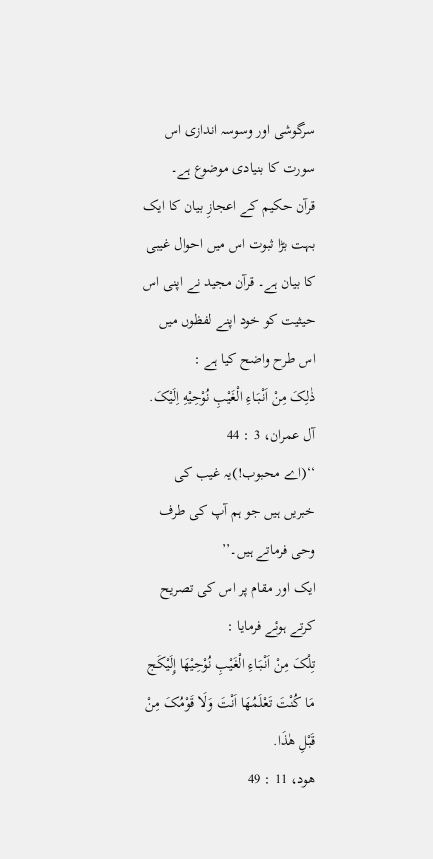سرگوشی اور وسوسہ اندازی اس سورت کا بنیادی موضوع ہے۔
قرآن حکیم کے اعجازِ بیان کا ایک بہت بڑا ثبوت اس میں احوال غیبی کا بیان ہے۔ قرآن مجید نے اپنی اس حیثیت کو خود اپنے لفظوں میں اس طرح واضح کیا ہے :
ذٰلِکَ مِنْ اَنْبَـاءِ الْغَيْبِ نُوْحِيْهِ اِلَيْکَ.
آل عمران، 3 : 44
‘‘(اے محبوب!)یہ غیب کی خبریں ہیں جو ہم آپ کی طرف وحی فرماتے ہیں۔’’
ایک اور مقام پر اس کی تصریح کرتے ہوئے فرمایا :
تِلْکَ مِنْ اَنْبَـاءِ الْغَيْبِ نُوْحِيْهَا إِلَيْکَج مَا کُنْتَ تَعْلَمُهَا اَنْتَ وَلَا قَوْمُکَ مِنْ قَبْلِ هٰذَا.
هود، 11 : 49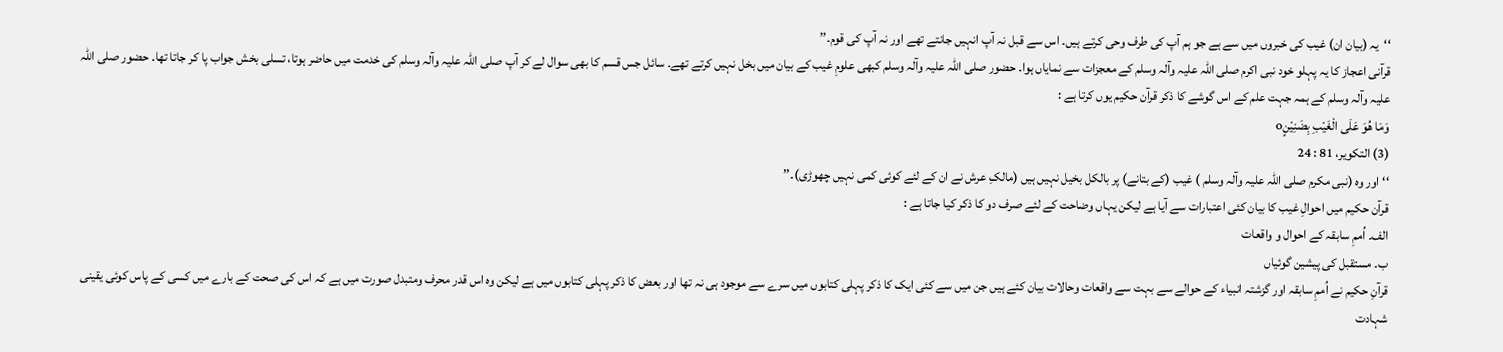‘‘یہ (بیان ان) غیب کی خبروں میں سے ہے جو ہم آپ کی طرف وحی کرتے ہیں۔ اس سے قبل نہ آپ انہیں جانتے تھے اور نہ آپ کی قوم۔’’
قرآنی اعجاز کا یہ پہلو خود نبی اکرم صلی اللہ علیہ وآلہ وسلم کے معجزات سے نمایاں ہوا۔ حضور صلی اللہ علیہ وآلہ وسلم کبھی علومِ غیب کے بیان میں بخل نہیں کرتے تھے۔ سائل جس قسم کا بھی سوال لے کر آپ صلی اللہ علیہ وآلہ وسلم کی خدمت میں حاضر ہوتا، تسلی بخش جواب پا کر جاتا تھا۔ حضور صلی اللہ علیہ وآلہ وسلم کے ہمہ جہت علم کے اس گوشے کا ذکر قرآن حکیم یوں کرتا ہے :
وَمَا هُوَ عَلَی الْغَيْبِ بِضَنِيْنٍo
(3) التکوير، 81 : 24
‘‘اور وہ (نبی مکرم صلی اللہ علیہ وآلہ وسلم ) غیب (کے بتانے) پر بالکل بخیل نہیں ہیں (مالکِ عرش نے ان کے لئے کوئی کمی نہیں چھوڑی)۔’’
قرآن حکیم میں احوالِ غیب کا بیان کئی اعتبارات سے آیا ہے لیکن یہاں وضاحت کے لئے صرف دو کا ذکر کیا جاتا ہے :
الف۔ اُممِ سابقہ کے احوال و واقعات
ب۔ مستقبل کی پیشین گوئیاں
قرآنِ حکیم نے اُممِ سابقہ اور گزشتہ انبیاء کے حوالے سے بہت سے واقعات وحالات بیان کئے ہیں جن میں سے کئی ایک کا ذکر پہلی کتابوں میں سرے سے موجود ہی نہ تھا اور بعض کا ذکر پہلی کتابوں میں ہے لیکن وہ اس قدر محرف ومتبدل صورت میں ہے کہ اس کی صحت کے بارے میں کسی کے پاس کوئی یقینی شہادت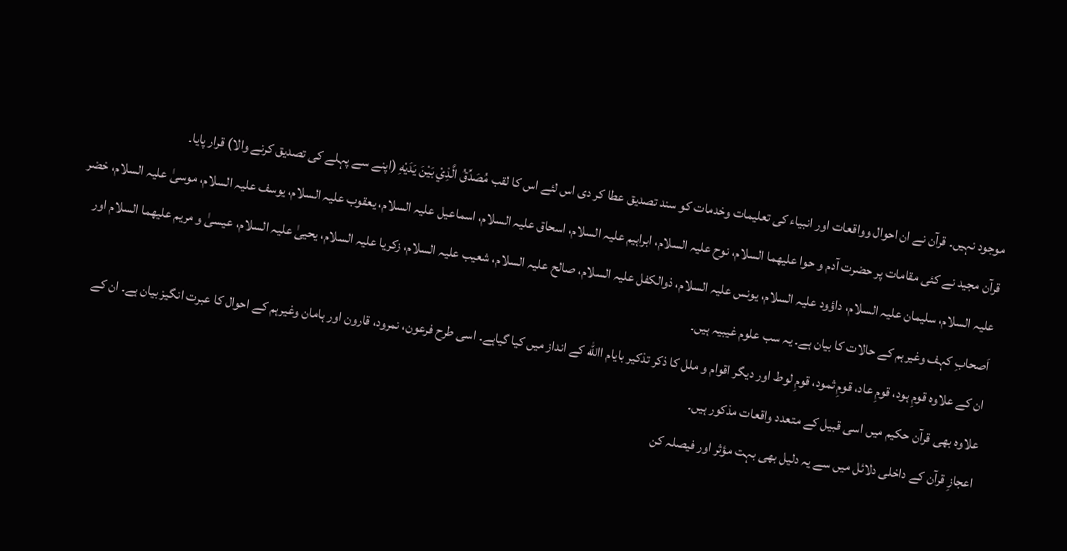موجود نہیں۔ قرآن نے ان احوال وواقعات اور انبیاء کی تعلیمات وخدمات کو سند تصدیق عطا کر دی اس لئے اس کا لقب مُصَدِّقُ الَّذِيْ بَيْنَ يَدَيْهِ (اپنے سے پہلے کی تصدیق کرنے والا) قرار پایا۔
قرآن مجید نے کئی مقامات پر حضرت آدم و حوا علیھما السلام، نوح علیہ السلام، ابراہیم علیہ السلام، اسحاق علیہ السلام، اسماعیل علیہ السلام، یعقوب علیہ السلام، یوسف علیہ السلام، موسیٰ علیہ السلام، خضر علیہ السلام، سلیمان علیہ السلام، داؤود علیہ السلام، یونس علیہ السلام، ذوالکفل علیہ السلام، صالح علیہ السلام، شعیب علیہ السلام، زکریا علیہ السلام، یحییٰ علیہ السلام، عیسیٰ و مریم علیھما السلام اور اَصحابِ کہف وغیرہم کے حالات کا بیان ہے۔ یہ سب علوم غیبیہ ہیں۔
ان کے علاوہ قومِ ہود، قومِ عاد، قومِ ثمود، قومِ لوط اور دیگر اقوام و ملل کا ذکر تذکیر بایام االله کے انداز میں کیا گیاہے۔ اسی طرح فرعون، نمرود، قارون اور ہامان وغیرہم کے احوال کا عبرت انگیز بیان ہے۔ ان کے علاوہ بھی قرآن حکیم میں اسی قبیل کے متعدد واقعات مذکور ہیں۔
اعجازِ قرآن کے داخلی دلائل میں سے یہ دلیل بھی بہت مؤثر اور فیصلہ کن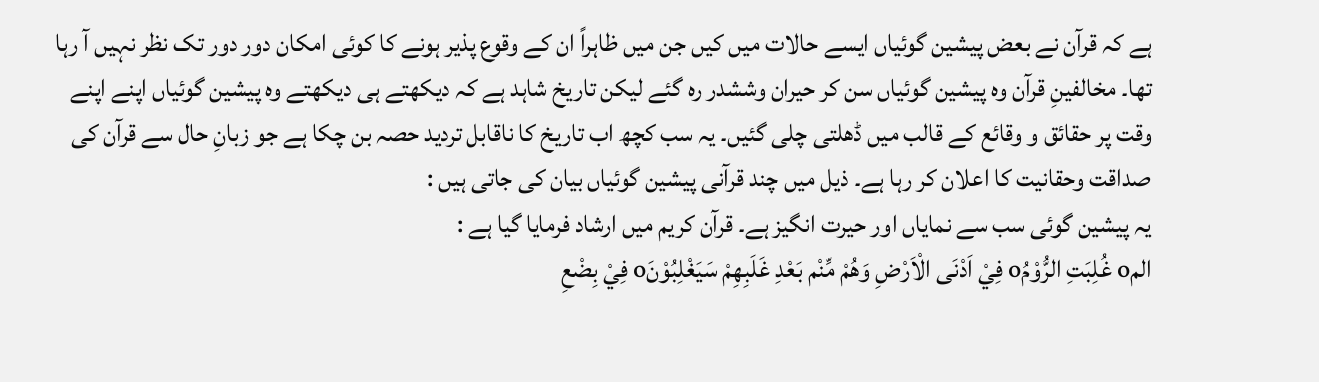ہے کہ قرآن نے بعض پیشین گوئیاں ایسے حالات میں کیں جن میں ظاہراً ان کے وقوع پذیر ہونے کا کوئی امکان دور دور تک نظر نہیں آ رہا تھا۔ مخالفینِ قرآن وہ پیشین گوئیاں سن کر حیران وششدر رہ گئے لیکن تاریخ شاہد ہے کہ دیکھتے ہی دیکھتے وہ پیشین گوئیاں اپنے اپنے وقت پر حقائق و وقائع کے قالب میں ڈھلتی چلی گئیں۔ یہ سب کچھ اب تاریخ کا ناقابل تردید حصہ بن چکا ہے جو زبانِ حال سے قرآن کی صداقت وحقانیت کا اعلان کر رہا ہے۔ ذیل میں چند قرآنی پیشین گوئیاں بیان کی جاتی ہیں :
یہ پیشین گوئی سب سے نمایاں اور حیرت انگیز ہے۔ قرآن کریم میں ارشاد فرمایا گیا ہے :
المo غُلِبَتِ الرُّوْمُo فِيْ اَدْنَی الْاَرْضِ وَهُمْ مِّنْم بَعْدِ غَلَبِهِمْ سَيَغْلِبُوْنَo فِيْ بِضْعِ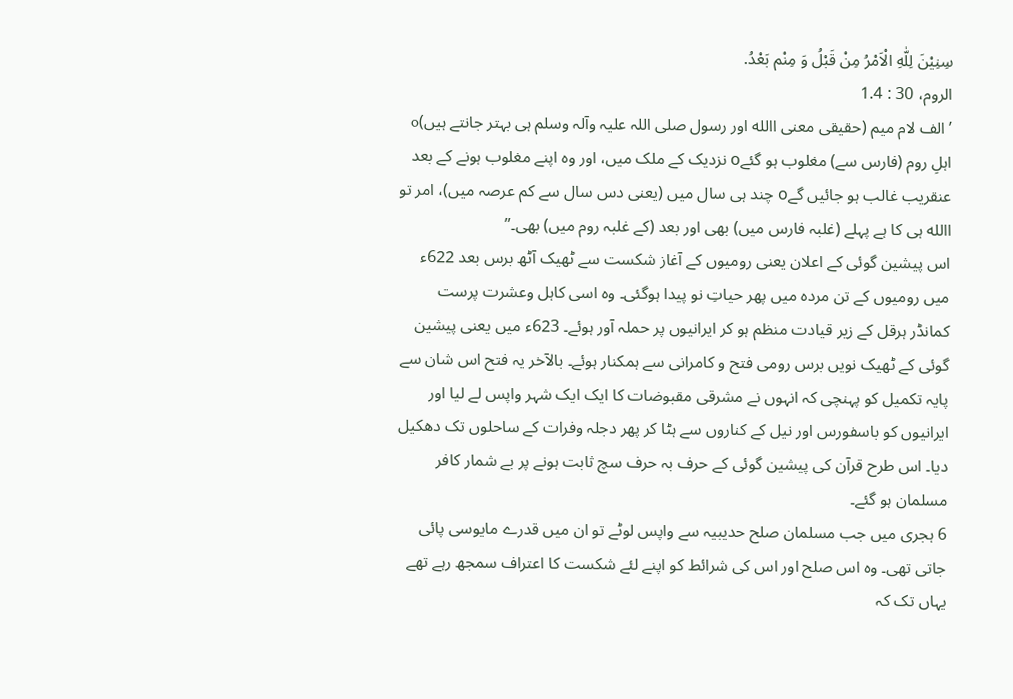سِنِيْنَ لِلّٰهِ الْاَمْرُ مِنْ قَبْلُ وَ مِنْم بَعْدُ.
الروم، 30 : 1.4
’الف لام میم (حقیقی معنی االله اور رسول صلی اللہ علیہ وآلہ وسلم ہی بہتر جانتے ہیں)o اہلِ روم (فارس سے) مغلوب ہو گئےo نزدیک کے ملک میں، اور وہ اپنے مغلوب ہونے کے بعد عنقریب غالب ہو جائیں گےo چند ہی سال میں (یعنی دس سال سے کم عرصہ میں)، امر تو االله ہی کا ہے پہلے (غلبہ فارس میں) بھی اور بعد (کے غلبہ روم میں) بھی۔’’
اس پیشین گوئی کے اعلان یعنی رومیوں کے آغاز شکست سے ٹھیک آٹھ برس بعد 622ء میں رومیوں کے تن مردہ میں پھر حیاتِ نو پیدا ہوگئی۔ وہ اسی کاہل وعشرت پرست کمانڈر ہرقل کے زیر قیادت منظم ہو کر ایرانیوں پر حملہ آور ہوئے۔ 623ء میں یعنی پیشین گوئی کے ٹھیک نویں برس رومی فتح و کامرانی سے ہمکنار ہوئے۔ بالآخر یہ فتح اس شان سے پایہ تکمیل کو پہنچی کہ انہوں نے مشرقی مقبوضات کا ایک ایک شہر واپس لے لیا اور ایرانیوں کو باسفورس اور نیل کے کناروں سے ہٹا کر پھر دجلہ وفرات کے ساحلوں تک دھکیل دیا۔ اس طرح قرآن کی پیشین گوئی کے حرف بہ حرف سچ ثابت ہونے پر بے شمار کافر مسلمان ہو گئے۔
6 ہجری میں جب مسلمان صلح حدیبیہ سے واپس لوٹے تو ان میں قدرے مایوسی پائی جاتی تھی۔ وہ اس صلح اور اس کی شرائط کو اپنے لئے شکست کا اعتراف سمجھ رہے تھے یہاں تک کہ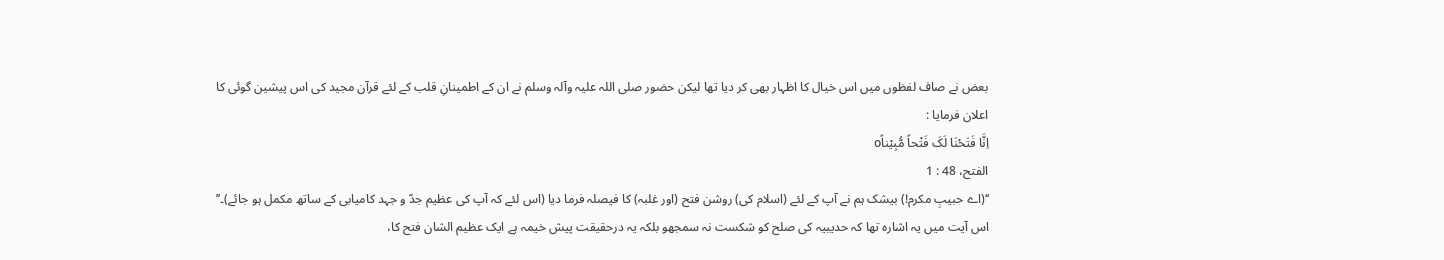بعض نے صاف لفظوں میں اس خیال کا اظہار بھی کر دیا تھا لیکن حضور صلی اللہ علیہ وآلہ وسلم نے ان کے اطمینانِ قلب کے لئے قرآن مجید کی اس پیشین گوئی کا اعلان فرمایا :
اِنَّا فَتَحْنَا لَکَ فَتْحاً مُّبِيْناًo
الفتح، 48 : 1
‘‘(اے حبیبِ مکرم!) بیشک ہم نے آپ کے لئے (اسلام کی) روشن فتح (اور غلبہ) کا فیصلہ فرما دیا (اس لئے کہ آپ کی عظیم جدّ و جہد کامیابی کے ساتھ مکمل ہو جائے)۔’’
اس آیت میں یہ اشارہ تھا کہ حدیبیہ کی صلح کو شکست نہ سمجھو بلکہ یہ درحقیقت پیش خیمہ ہے ایک عظیم الشان فتح کا،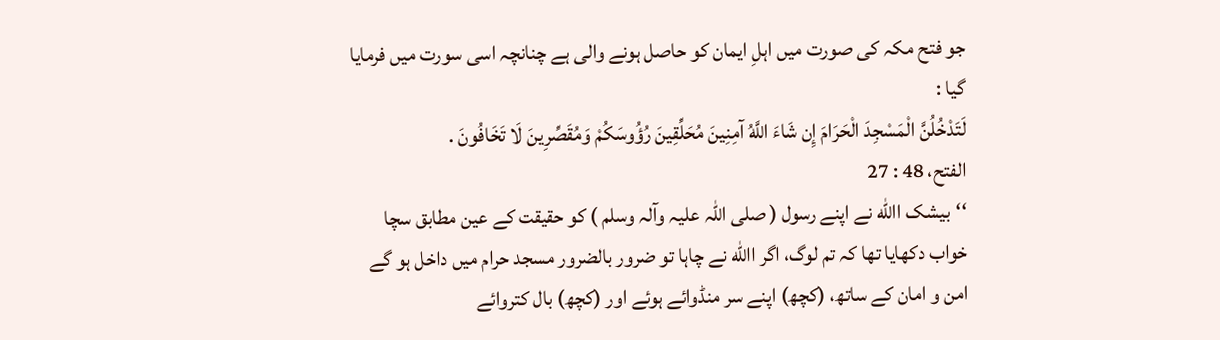جو فتح مکہ کی صورت میں اہلِ ایمان کو حاصل ہونے والی ہے چنانچہ اسی سورت میں فرمایا گیا :
لَتَدْخُلُنَّ الْمَسْجِدَ الْحَرَامَ إِن شَاءَ اللَّهُ آمِنِينَ مُحَلِّقِينَ رُؤُوسَكُمْ وَمُقَصِّرِينَ لَا تَخَافُونَ .
الفتح، 48 : 27
‘‘بیشک االله نے اپنے رسول ( صلی اللہ علیہ وآلہ وسلم ) کو حقیقت کے عین مطابق سچا خواب دکھایا تھا کہ تم لوگ، اگر االله نے چاہا تو ضرور بالضرور مسجد حرام میں داخل ہو گے امن و امان کے ساتھ، (کچھ) اپنے سر منڈوائے ہوئے اور (کچھ) بال کتروائے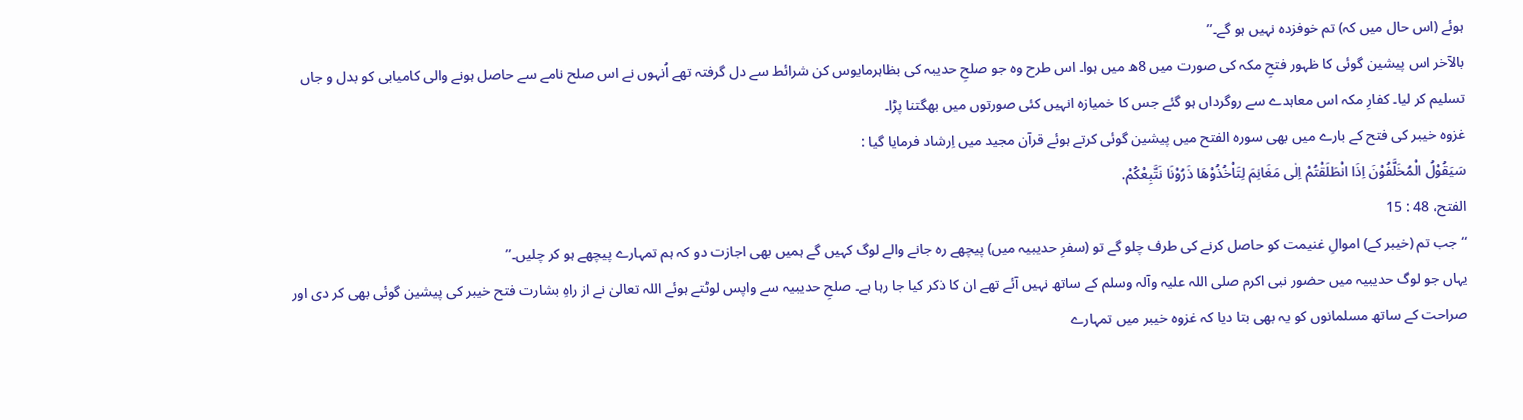ہوئے (اس حال میں کہ) تم خوفزدہ نہیں ہو گے۔’’
بالآخر اس پیشین گوئی کا ظہور فتحِ مکہ کی صورت میں 8ھ میں ہوا۔ اس طرح وہ جو صلحِ حدیبہ کی بظاہرمایوس کن شرائط سے دل گرفتہ تھے اُنہوں نے اس صلح نامے سے حاصل ہونے والی کامیابی کو بدل و جاں تسلیم کر لیا۔ کفارِ مکہ اس معاہدے سے روگرداں ہو گئے جس کا خمیازہ انہیں کئی صورتوں میں بھگتنا پڑا۔
غزوہ خیبر کی فتح کے بارے میں بھی سورہ الفتح میں پیشین گوئی کرتے ہوئے قرآن مجید میں اِرشاد فرمایا گیا :
سَيَقُوْلُ الْمُخَلَّفُوْنَ اِذَا انْطَلَقْتُمْ اِلٰی مَغَانِمَ لِتَاْخُذُوْهَا ذَرُوْنَا نَتَّبِعْکُمْ.
الفتح، 48 : 15
‘‘جب تم (خیبر کے) اموالِ غنیمت کو حاصل کرنے کی طرف چلو گے تو (سفرِ حدیبیہ میں) پیچھے رہ جانے والے لوگ کہیں گے ہمیں بھی اجازت دو کہ ہم تمہارے پیچھے ہو کر چلیں۔’’
یہاں جو لوگ حدیبیہ میں حضور نبی اکرم صلی اللہ علیہ وآلہ وسلم کے ساتھ نہیں آئے تھے ان کا ذکر کیا جا رہا ہے۔ صلحِ حدیبیہ سے واپس لوٹتے ہوئے اللہ تعالیٰ نے از راہِ بشارت فتح خیبر کی پیشین گوئی بھی کر دی اور صراحت کے ساتھ مسلمانوں کو یہ بھی بتا دیا کہ غزوہ خیبر میں تمہارے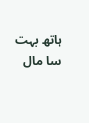ہاتھ بہت سا مال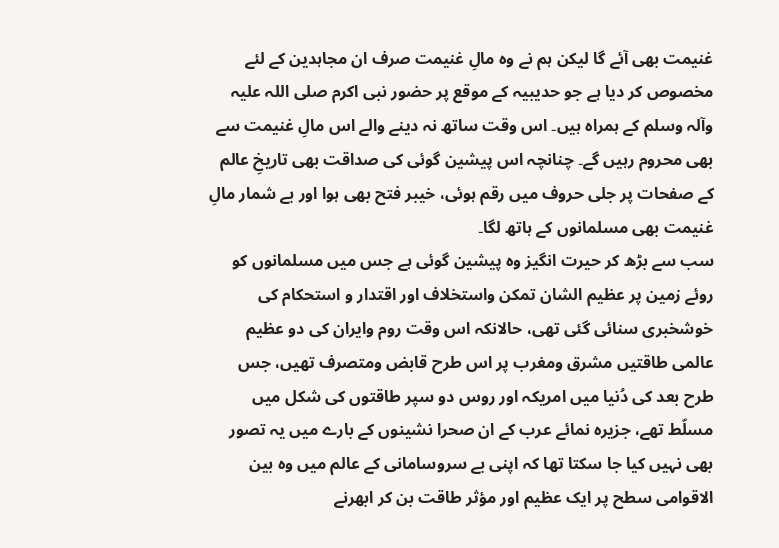غنیمت بھی آئے گا لیکن ہم نے وہ مالِ غنیمت صرف ان مجاہدین کے لئے مخصوص کر دیا ہے جو حدیبیہ کے موقع پر حضور نبی اکرم صلی اللہ علیہ وآلہ وسلم کے ہمراہ ہیں۔ اس وقت ساتھ نہ دینے والے اس مالِ غنیمت سے بھی محروم رہیں گے۔ چنانچہ اس پیشین گوئی کی صداقت بھی تاریخِ عالم کے صفحات پر جلی حروف میں رقم ہوئی، خیبر فتح بھی ہوا اور بے شمار مالِ غنیمت بھی مسلمانوں کے ہاتھ لگا۔
سب سے بڑھ کر حیرت انگیز وہ پیشین گوئی ہے جس میں مسلمانوں کو روئے زمین پر عظیم الشان تمکن واستخلاف اور اقتدار و استحکام کی خوشخبری سنائی گئی تھی، حالانکہ اس وقت روم وایران کی دو عظیم عالمی طاقتیں مشرق ومغرب پر اس طرح قابض ومتصرف تھیں، جس طرح بعد کی دُنیا میں امریکہ اور روس دو سپر طاقتوں کی شکل میں مسلّط تھے، جزیرہ نمائے عرب کے ان صحرا نشینوں کے بارے میں یہ تصور بھی نہیں کیا جا سکتا تھا کہ اپنی بے سروسامانی کے عالم میں وہ بین الاقوامی سطح پر ایک عظیم اور مؤثر طاقت بن کر ابھرنے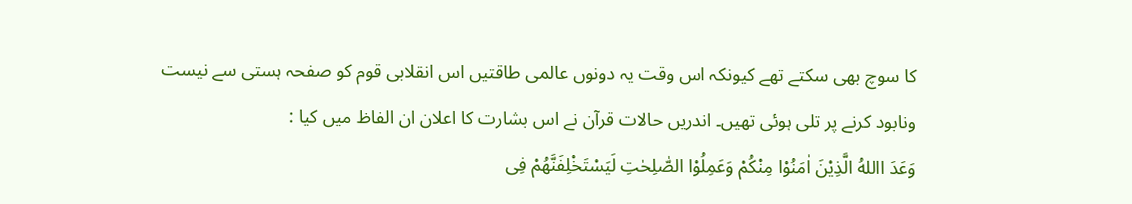کا سوچ بھی سکتے تھے کیونکہ اس وقت یہ دونوں عالمی طاقتیں اس انقلابی قوم کو صفحہ ہستی سے نیست ونابود کرنے پر تلی ہوئی تھیں۔ اندریں حالات قرآن نے اس بشارت کا اعلان ان الفاظ میں کیا :
وَعَدَ االلهُ الَّذِيْنَ اٰمَنُوْا مِنْکُمْ وَعَمِلُوْا الصّٰلِحٰتِ لَيَسْتَخْلِفَنَّهُمْ فِی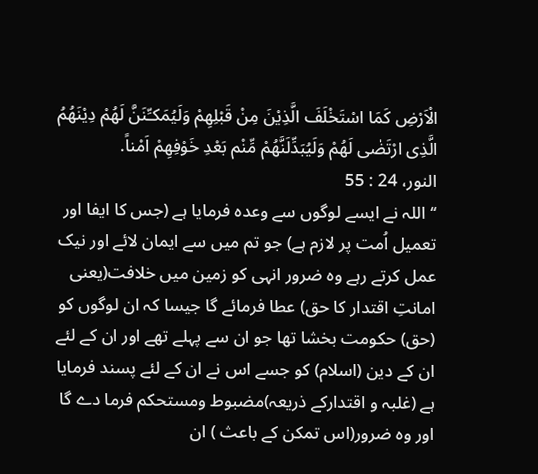الْاَرْضِ کَمَا اسْتَخْلَفَ الَّذِيْنَ مِنْ قَبْلِهِمْ وَلَيُمَکـِّنَنَّ لَهُمْ دِيْنَهُمُ الَّذِی ارْتَضٰی لَهُمْ وَلَيُبَدِّلَنَّهُمْ مِّنْم بَعْدِ خَوْفِهِمْ اَمْناً.
النور، 24 : 55
‘‘اللہ نے ایسے لوگوں سے وعدہ فرمایا ہے (جس کا ایفا اور تعمیل اُمت پر لازم ہے) جو تم میں سے ایمان لائے اور نیک عمل کرتے رہے وہ ضرور انہی کو زمین میں خلافت(یعنی امانتِ اقتدار کا حق) عطا فرمائے گا جیسا کہ ان لوگوں کو (حق) حکومت بخشا تھا جو ان سے پہلے تھے اور ان کے لئے ان کے دین (اسلام) کو جسے اس نے ان کے لئے پسند فرمایا ہے (غلبہ و اقتدارکے ذریعہ)مضبوط ومستحکم فرما دے گا اور وہ ضرور(اس تمکن کے باعث ) ان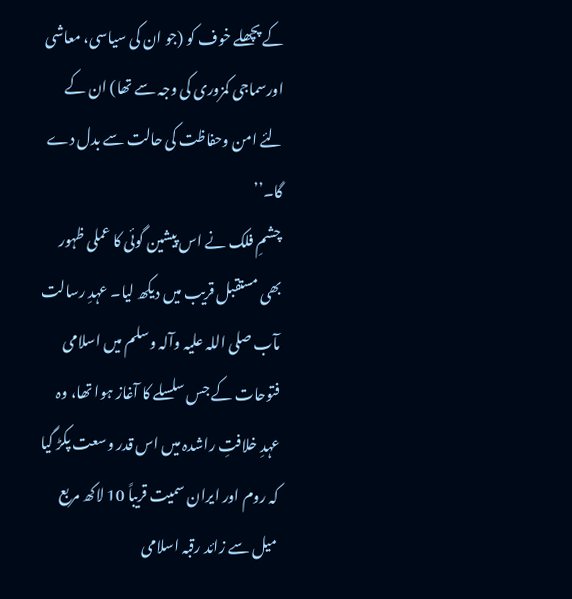کے پچھلے خوف کو (جو ان کی سیاسی، معاشی اورسماجی کمزوری کی وجہ سے تھا) ان کے لئے امن وحفاظت کی حالت سے بدل دے گا۔’’
چشمِ فلک نے اس پیشین گوئی کا عملی ظہور بھی مستقبل قریب میں دیکھ لیا۔ عہدِ رسالت مآب صلی اللہ علیہ وآلہ وسلم میں اسلامی فتوحات کے جس سلسلے کا آغاز ہوا تھا، وہ عہدِ خلافتِ راشدہ میں اس قدر وسعت پکڑ گیا کہ روم اور ایران سمیت قریباً 10 لاکھ مربع میل سے زائد رقبہ اسلامی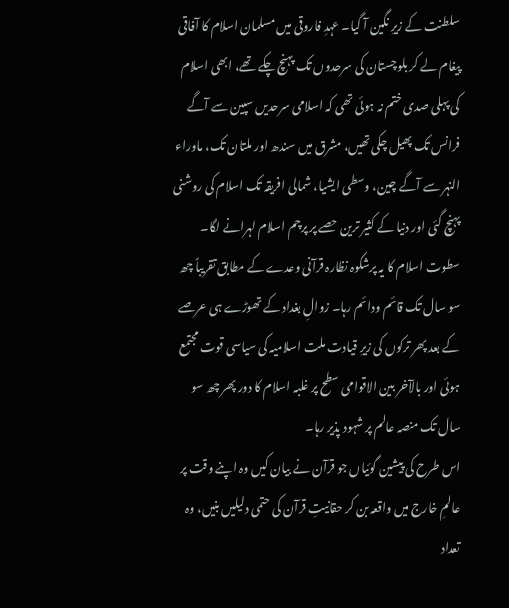سلطنت کے زیرِ نگین آ گیا۔ عہدِ فاروقی میں مسلمان اسلام کا آفاقی پیغام لے کر بلوچستان کی سرحدوں تک پہنچ چکے تھے، ابھی اسلام کی پہلی صدی ختم نہ ہوئی تھی کہ اسلامی سرحدیں سپین سے آگے فرانس تک پھیل چکی تھیں، مشرق میں سندھ اور ملتان تک، ماوراء النہر سے آگے چین، وسطی ایشیا، شمالی افریقہ تک اسلام کی روشنی پہنچ گئی اور دنیا کے کثیر ترین حصے پر پرچم اسلام لہرانے لگا۔ سطوت اسلام کا یہ پرشکوہ نظارہ قرآنی وعدے کے مطابق تقریباً چھ سو سال تک قائم ودائم رہا۔ زوالِ بغداد کے تھوڑے ہی عرصے کے بعد پھر ترکوں کی زیرِ قیادت ملت اسلامیہ کی سیاسی قوت مجتمع ہوئی اور بالآخر بین الاقوامی سطح پر غلبہ اسلام کا دور پھر چھ سو سال تک منصہ عالم پر شہود پذیر رہا۔
اس طرح کی پیشین گوئیاں جو قرآن نے بیان کیں وہ اپنے وقت پر عالمِ خارج میں واقعہ بن کر حقانیتِ قرآن کی حتمی دلیلیں بنیں، وہ تعداد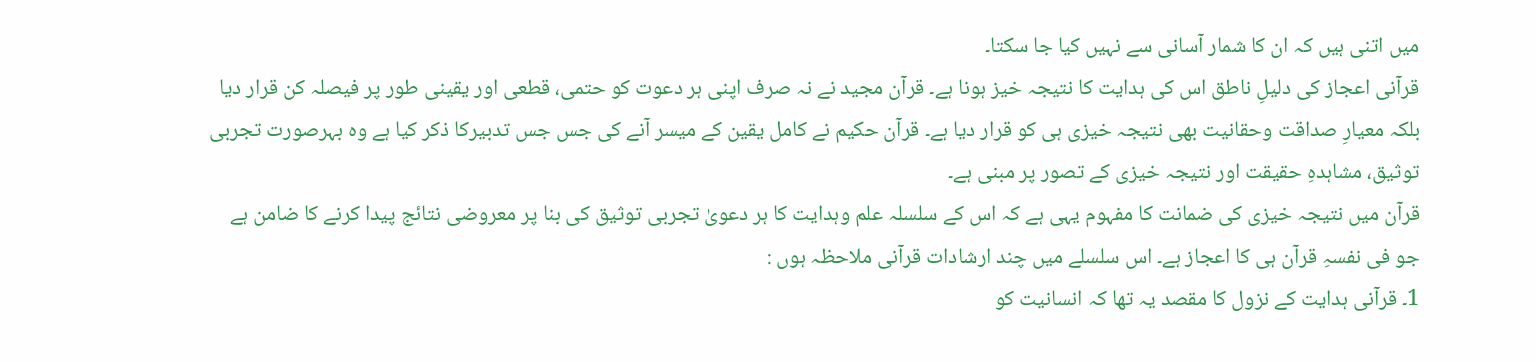میں اتنی ہیں کہ ان کا شمار آسانی سے نہیں کیا جا سکتا۔
قرآنی اعجاز کی دلیلِ ناطق اس کی ہدایت کا نتیجہ خیز ہونا ہے۔ قرآن مجید نے نہ صرف اپنی ہر دعوت کو حتمی، قطعی اور یقینی طور پر فیصلہ کن قرار دیا بلکہ معیارِ صداقت وحقانیت بھی نتیجہ خیزی ہی کو قرار دیا ہے۔ قرآن حکیم نے کامل یقین کے میسر آنے کی جس جس تدبیرکا ذکر کیا ہے وہ بہرصورت تجربی توثیق، مشاہدہِ حقیقت اور نتیجہ خیزی کے تصور پر مبنی ہے۔
قرآن میں نتیجہ خیزی کی ضمانت کا مفہوم یہی ہے کہ اس کے سلسلہ علم وہدایت کا ہر دعویٰ تجربی توثیق کی بنا پر معروضی نتائج پیدا کرنے کا ضامن ہے جو فی نفسہِ قرآن ہی کا اعجاز ہے۔ اس سلسلے میں چند ارشادات قرآنی ملاحظہ ہوں :
1۔ قرآنی ہدایت کے نزول کا مقصد یہ تھا کہ انسانیت کو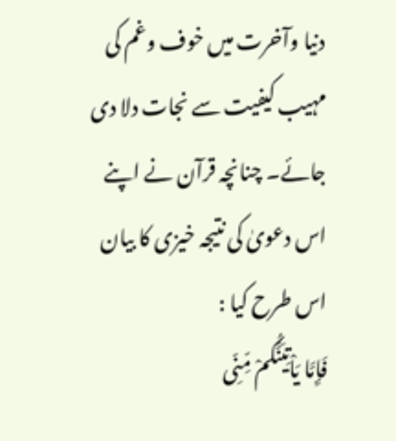دنیا وآخرت میں خوف وغم کی مہیب کيفیت سے نجات دلا دی جائے۔ چنانچہ قرآن نے اپنے اس دعویٰ کی نتیجہ خیزی کا بیان اس طرح کیا :
فَإِمَّا يَاْتِيَنَّکُمْ مِّنِّی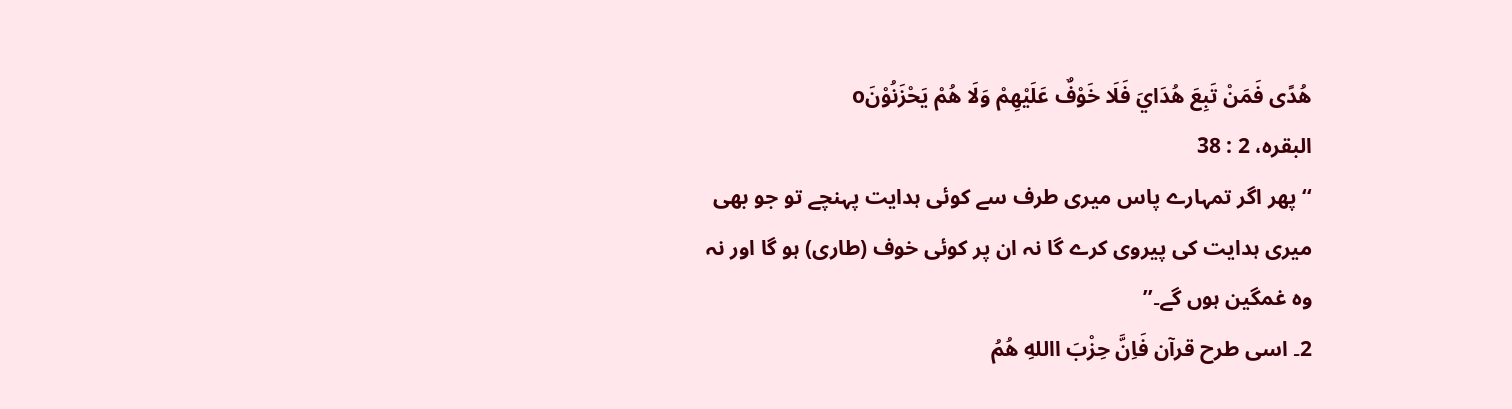هُدًی فَمَنْ تَبِعَ هُدَايَ فَلَا خَوْفٌ عَلَيْهِمْ وَلَا هُمْ يَحْزَنُوْنَo
البقره، 2 : 38
‘‘پھر اگر تمہارے پاس میری طرف سے کوئی ہدایت پہنچے تو جو بھی میری ہدایت کی پیروی کرے گا نہ ان پر کوئی خوف (طاری) ہو گا اور نہ وہ غمگین ہوں گے۔’’
2۔ اسی طرح قرآن فَاِنَّ حِزْبَ االلهِ هُمُ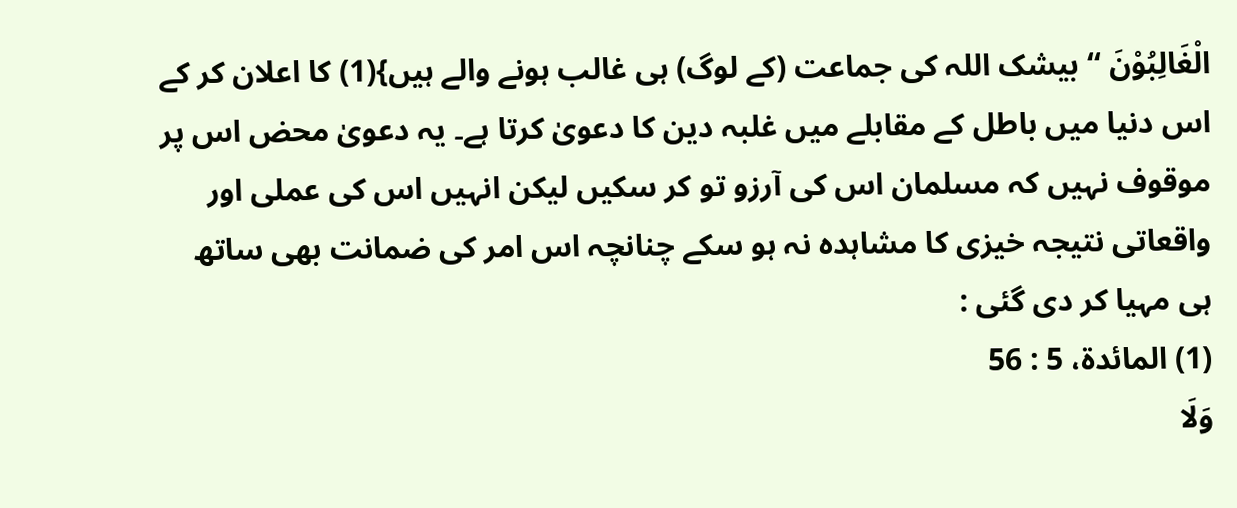الْغَالِبُوْنَ ‘‘ بیشک اللہ کی جماعت (کے لوگ) ہی غالب ہونے والے ہیں}(1) کا اعلان کر کے اس دنیا میں باطل کے مقابلے میں غلبہ دین کا دعویٰ کرتا ہے۔ یہ دعویٰ محض اس پر موقوف نہیں کہ مسلمان اس کی آرزو تو کر سکیں لیکن انہیں اس کی عملی اور واقعاتی نتیجہ خیزی کا مشاہدہ نہ ہو سکے چنانچہ اس امر کی ضمانت بھی ساتھ ہی مہیا کر دی گئی :
(1) المائدة، 5 : 56
وَلَا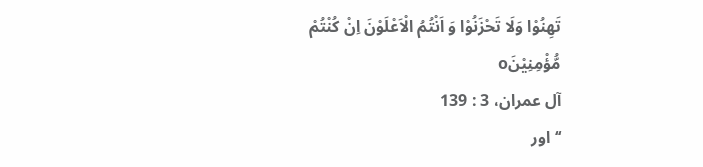تَهِنُوْا وَلَا تَحْزَنُوْا وَ اَنْتُمُ الْاَعْلَوْنَ اِنْ کُنْتُمْ مُّؤْمِنِيْنَo
آل عمران، 3 : 139
‘‘اور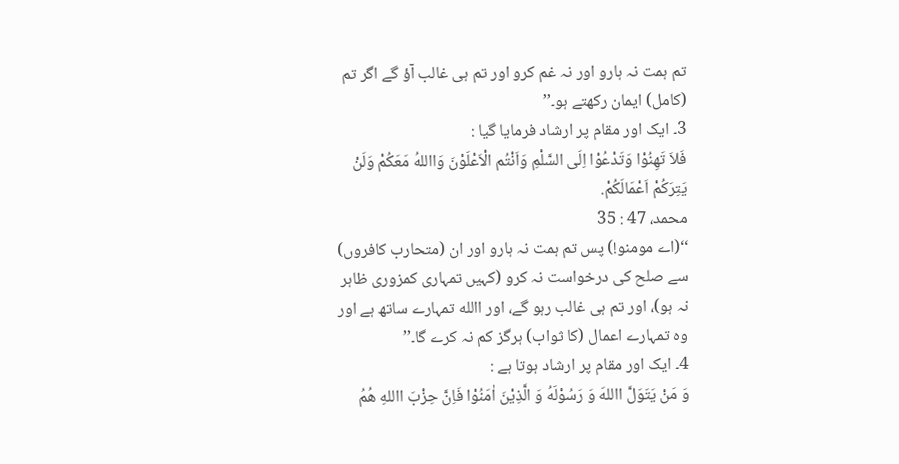تم ہمت نہ ہارو اور نہ غم کرو اور تم ہی غالب آؤ گے اگر تم (کامل) ایمان رکھتے ہو۔’’
3۔ ایک اور مقام پر ارشاد فرمایا گیا :
فَلاَ تَهِنُوْا وَتَدْعُوْا اِلَی السَّلْمِ وَاَنْتُم الْاَعْلَوْنَ وَااللهُ مَعَکُمْ وَلَنْ يَتِرَکُمْ اَعْمَالَکُمْ.
محمد، 47 : 35
‘‘(اے مومنو!) پس تم ہمت نہ ہارو اور ان (متحارب کافروں) سے صلح کی درخواست نہ کرو (کہیں تمہاری کمزوری ظاہر نہ ہو)، اور تم ہی غالب رہو گے، اور االله تمہارے ساتھ ہے اور وہ تمہارے اعمال (کا ثواب) ہرگز کم نہ کرے گا۔’’
4۔ ایک اور مقام پر ارشاد ہوتا ہے :
وَ مَنْ يَتَوَلَّ االلهَ وَ رَسُوْلَهُ وَ الَّذِيْنَ اٰمَنُوْا فَاِنَّ حِزْبَ االلهِ هُمُ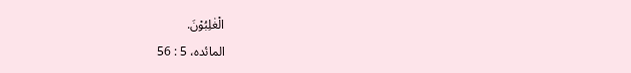الْغٰلِبُوْنَ.
المائده، 5 : 56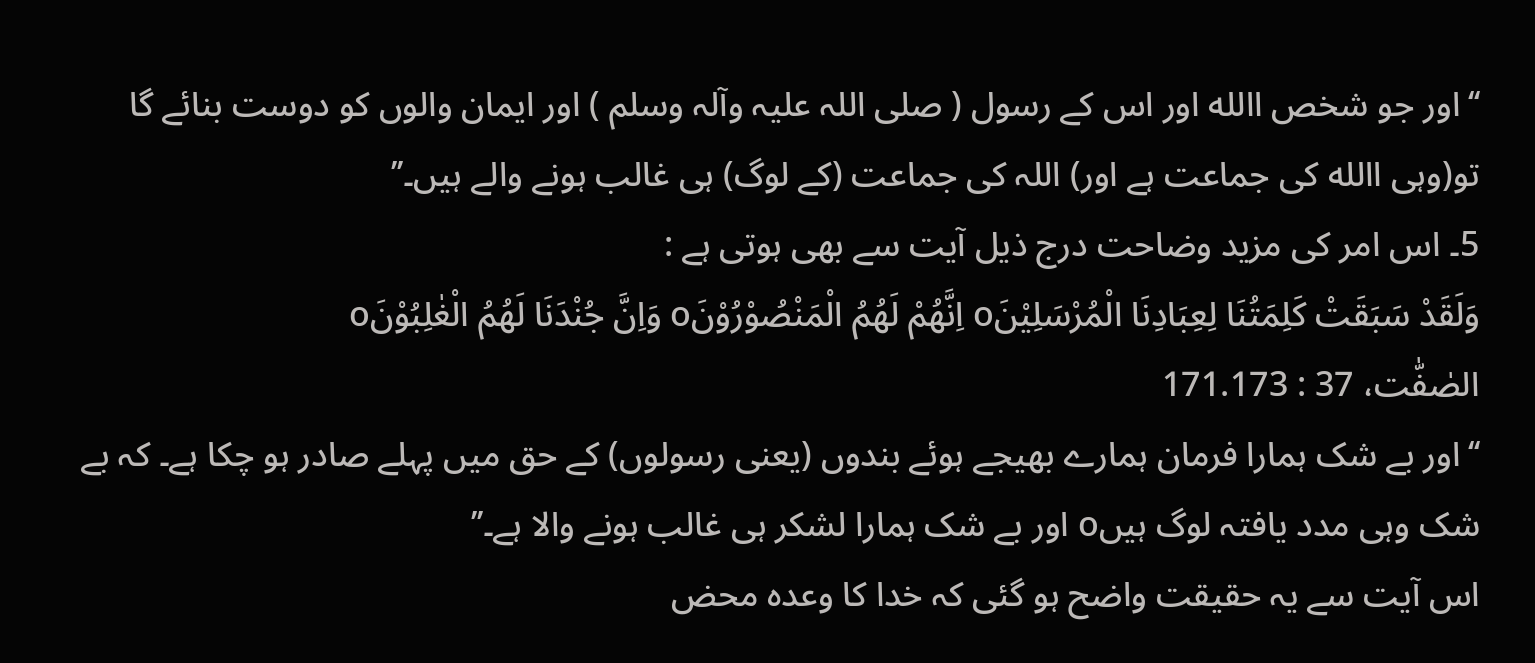‘‘اور جو شخص االله اور اس کے رسول ( صلی اللہ علیہ وآلہ وسلم ) اور ایمان والوں کو دوست بنائے گا تو(وہی االله کی جماعت ہے اور) اللہ کی جماعت (کے لوگ) ہی غالب ہونے والے ہیں۔’’
5۔ اس امر کی مزید وضاحت درج ذیل آیت سے بھی ہوتی ہے :
وَلَقَدْ سَبَقَتْ کَلِمَتُنَا لِعِبَادِنَا الْمُرْسَلِيْنَo اِنَّهُمْ لَهُمُ الْمَنْصُوْرُوْنَo وَاِنَّ جُنْدَنَا لَهُمُ الْغٰلِبُوْنَo
الصٰفّٰت، 37 : 171.173
‘‘اور بے شک ہمارا فرمان ہمارے بھیجے ہوئے بندوں (یعنی رسولوں) کے حق میں پہلے صادر ہو چکا ہے۔ کہ بے شک وہی مدد یافتہ لوگ ہیںo اور بے شک ہمارا لشکر ہی غالب ہونے والا ہے۔’’
اس آیت سے یہ حقیقت واضح ہو گئی کہ خدا کا وعدہ محض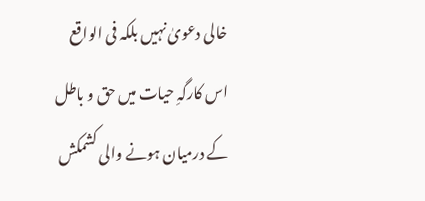خالی دعویٰ نہیں بلکہ فی الواقع اس کارگہِ حیات میں حق و باطل کے درمیان ہونے والی کشمکش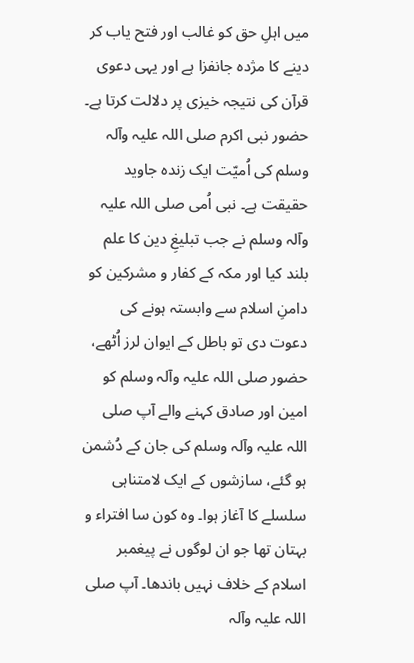میں اہلِ حق کو غالب اور فتح یاب کر دینے کا مژدہ جانفزا ہے اور یہی دعوی قرآن کی نتیجہ خیزی پر دلالت کرتا ہے۔
حضور نبی اکرم صلی اللہ علیہ وآلہ وسلم کی اُمیّت ایک زندہ جاوید حقیقت ہے۔ نبی اُمی صلی اللہ علیہ وآلہ وسلم نے جب تبلیغِ دین کا علم بلند کیا اور مکہ کے کفار و مشرکین کو دامنِ اسلام سے وابستہ ہونے کی دعوت دی تو باطل کے ایوان لرز اُٹھے، حضور صلی اللہ علیہ وآلہ وسلم کو امین اور صادق کہنے والے آپ صلی اللہ علیہ وآلہ وسلم کی جان کے دُشمن ہو گئے، سازشوں کے ایک لامتناہی سلسلے کا آغاز ہوا۔ وہ کون سا افتراء و بہتان تھا جو ان لوگوں نے پیغمبر اسلام کے خلاف نہیں باندھا۔ آپ صلی اللہ علیہ وآلہ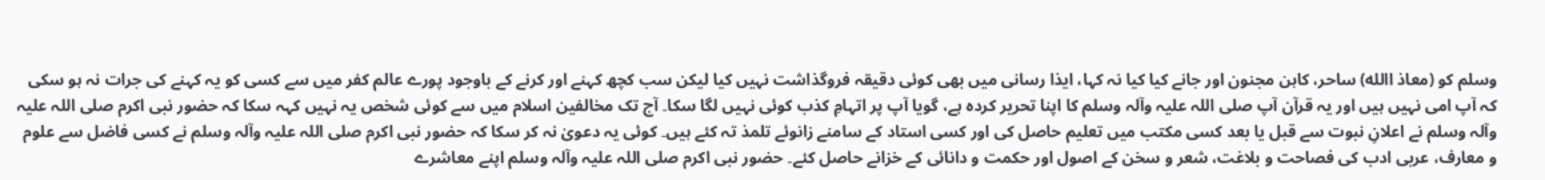وسلم کو (معاذ االله) ساحر، کاہن مجنون اور جانے کیا کیا نہ کہا، ایذا رسانی میں بھی کوئی دقیقہ فروگذاشت نہیں کیا لیکن سب کچھ کہنے اور کرنے کے باوجود پورے عالم کفر میں سے کسی کو یہ کہنے کی جرات نہ ہو سکی کہ آپ امی نہیں ہیں اور یہ قرآن آپ صلی اللہ علیہ وآلہ وسلم کا اپنا تحریر کردہ ہے، گویا آپ پر اتہامِ کذب کوئی نہیں لگا سکا۔ آج تک مخالفین اسلام میں سے کوئی شخص یہ نہیں کہہ سکا کہ حضور نبی اکرم صلی اللہ علیہ وآلہ وسلم نے اعلانِ نبوت سے قبل یا بعد کسی مکتب میں تعلیم حاصل کی اور کسی استاد کے سامنے زانوئے تلمذ تہ کئے ہیں۔ کوئی یہ دعویٰ نہ کر سکا کہ حضور نبی اکرم صلی اللہ علیہ وآلہ وسلم نے کسی فاضل سے علوم و معارف، عربی ادب کی فصاحت و بلاغت، شعر و سخن کے اصول اور حکمت و دانائی کے خزانے حاصل کئے۔ حضور نبی اکرم صلی اللہ علیہ وآلہ وسلم اپنے معاشرے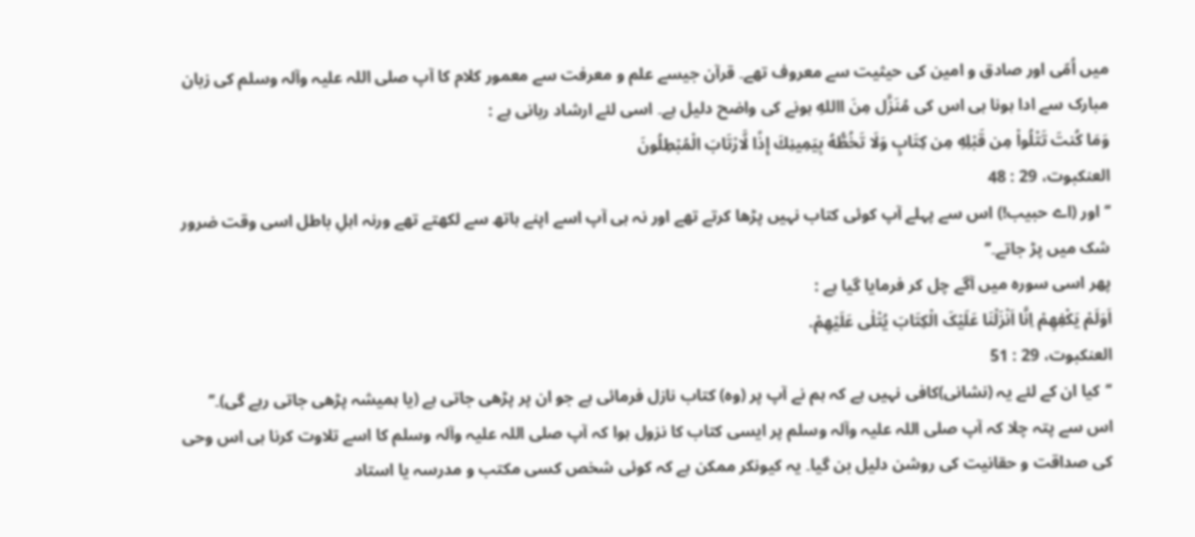میں اُمّی اور صادق و امین کی حیثیت سے معروف تھے۔ قرآن جیسے علم و معرفت سے معمور کلام کا آپ صلی اللہ علیہ وآلہ وسلم کی زبان مبارک سے ادا ہونا ہی اس کی مُنَزَّل مِنَ االلهِ ہونے کی واضح دلیل ہے۔ اسی لئے ارشاد ربانی ہے :
وَمَا كُنتَ تَتْلُواْ مِن قَبْلِهِ مِن كِتَابٍ وَلَا تَخُطُّهُ بِيَمِينِكَ إِذًا لَّارْتَابَ الْمُبْطِلُونَ
العنکبوت، 29 : 48
‘‘اور (اے حبیب!) اس سے پہلے آپ کوئی کتاب نہیں پڑھا کرتے تھے اور نہ ہی آپ اسے اپنے ہاتھ سے لکھتے تھے ورنہ اہلِ باطل اسی وقت ضرور شک میں پڑ جاتے۔’’
پھر اسی سورہ میں آگے چل کر فرمایا گیا ہے :
اَوَلَمْ يَکْفِهِمْ اِنَّا اَنْزَلْنَا عَلَيْکَ الْکِتَابَ يُتْلٰی عَلَيْهِمْ.
العنکبوت، 29 : 51
‘‘کیا ان کے لئے یہ (نشانی)کافی نہیں ہے کہ ہم نے آپ پر (وہ) کتاب نازل فرمائی ہے جو ان پر پڑھی جاتی ہے (یا ہمیشہ پڑھی جاتی رہے گی)۔’’
اس سے پتہ چلا کہ آپ صلی اللہ علیہ وآلہ وسلم پر ایسی کتاب کا نزول ہوا کہ آپ صلی اللہ علیہ وآلہ وسلم کا اسے تلاوت کرنا ہی اس وحی کی صداقت و حقانیت کی روشن دلیل بن گیا۔ یہ کیونکر ممکن ہے کہ کوئی شخص کسی مکتب و مدرسہ یا استاد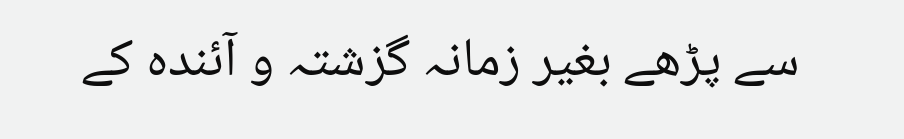سے پڑھے بغیر زمانہ گزشتہ و آئندہ کے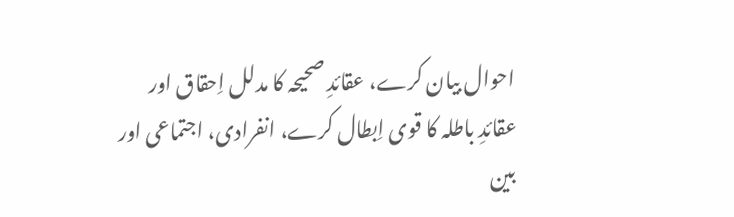احوال بیان کرے، عقائدِ صحیحہ کا مدلل اِحقاق اور عقائدِ باطلہ کا قوی اِبطال کرے، انفرادی، اجتماعی اور بین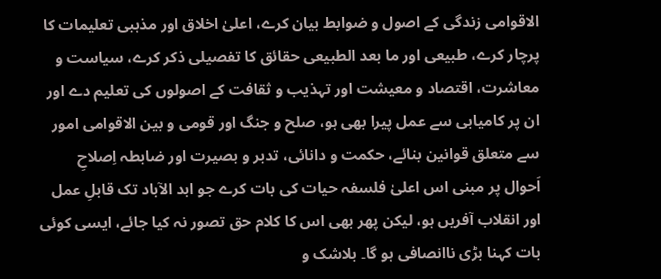الاقوامی زندگی کے اصول و ضوابط بیان کرے، اعلیٰ اخلاق اور مذہبی تعلیمات کا پرچار کرے، طبیعی اور ما بعد الطبیعی حقائق کا تفصیلی ذکر کرے، سیاست و معاشرت، اقتصاد و معیشت اور تہذیب و ثقافت کے اصولوں کی تعلیم دے اور ان پر کامیابی سے عمل پیرا بھی ہو، صلح و جنگ اور قومی و بین الاقوامی امور سے متعلق قوانین بنائے، حکمت و دانائی، تدبر و بصیرت اور ضابطہ اِصلاحِ اَحوال پر مبنی اس اعلیٰ فلسفہ حیات کی بات کرے جو ابد الآباد تک قابلِ عمل اور انقلاب آفریں ہو، لیکن پھر بھی اس کا کلام حق تصور نہ کیا جائے، ایسی کوئی بات کہنا بڑی ناانصافی ہو گا۔ بلاشک و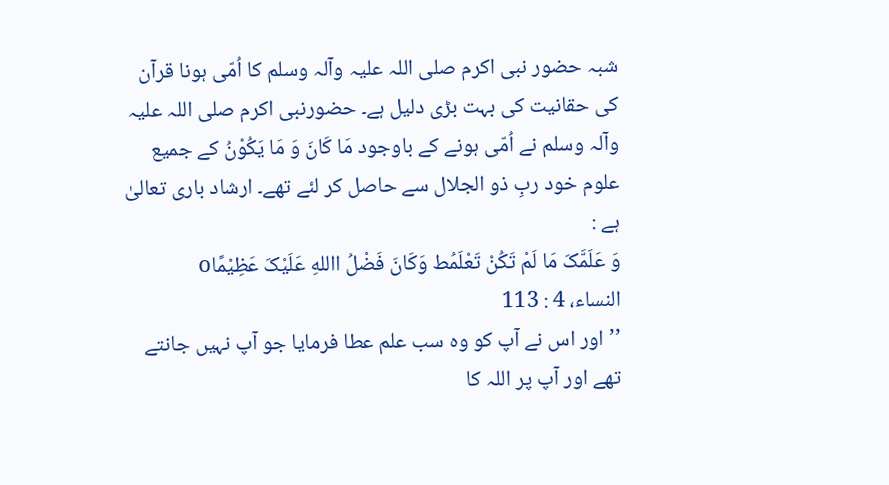شبہ حضور نبی اکرم صلی اللہ علیہ وآلہ وسلم کا اُمّی ہونا قرآن کی حقانیت کی بہت بڑی دلیل ہے۔ حضورنبی اکرم صلی اللہ علیہ وآلہ وسلم نے اُمّی ہونے کے باوجود مَا کَانَ وَ مَا يَکُوْنُ کے جمیع علوم خود ربِ ذو الجلال سے حاصل کر لئے تھے۔ ارشاد باری تعالیٰ ہے :
وَ عَلَمَّکَ مَا لَمْ تَکُنْ تَعْلَمُط وَکَانَ فَضْلُ االلهِ عَلَيْکَ عَظِيْمًاo
النساء، 4 : 113
’’اور اس نے آپ کو وہ سب علم عطا فرمایا جو آپ نہیں جانتے تھے اور آپ پر اللہ کا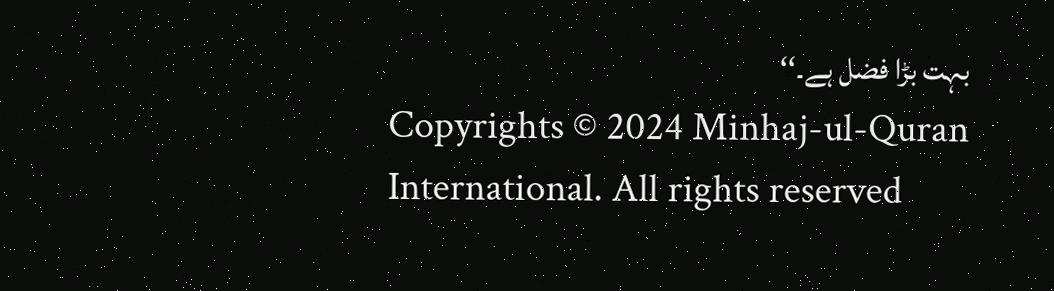بہت بڑا فضل ہے۔‘‘
Copyrights © 2024 Minhaj-ul-Quran International. All rights reserved